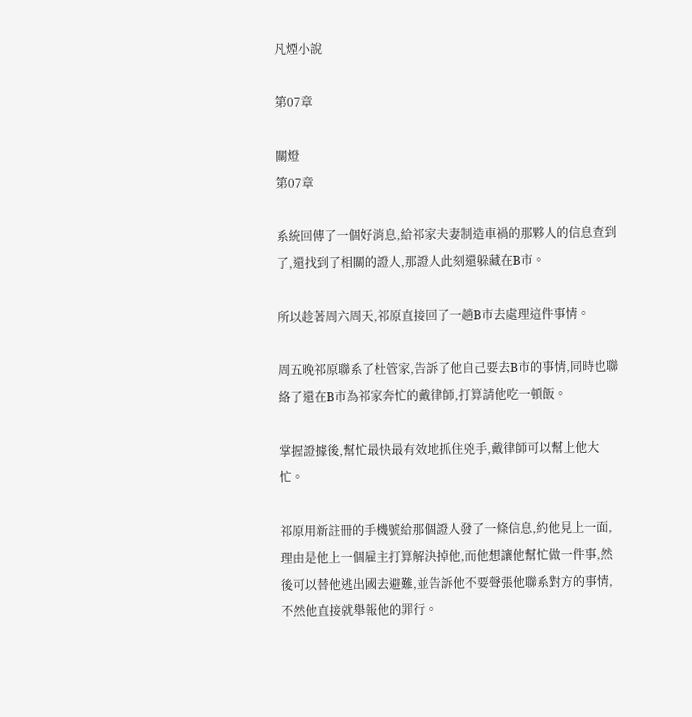凡煙小說

第07章

關燈
第07章

系統回傳了一個好消息,給祁家夫妻制造車禍的那夥人的信息查到了,還找到了相關的證人,那證人此刻還躲藏在B市。

所以趁著周六周天,祁原直接回了一趟B市去處理這件事情。

周五晚祁原聯系了杜管家,告訴了他自己要去B市的事情,同時也聯絡了還在B市為祁家奔忙的戴律師,打算請他吃一頓飯。

掌握證據後,幫忙最快最有效地抓住兇手,戴律師可以幫上他大忙。

祁原用新註冊的手機號給那個證人發了一條信息,約他見上一面,理由是他上一個雇主打算解決掉他,而他想讓他幫忙做一件事,然後可以替他逃出國去避難,並告訴他不要聲張他聯系對方的事情,不然他直接就舉報他的罪行。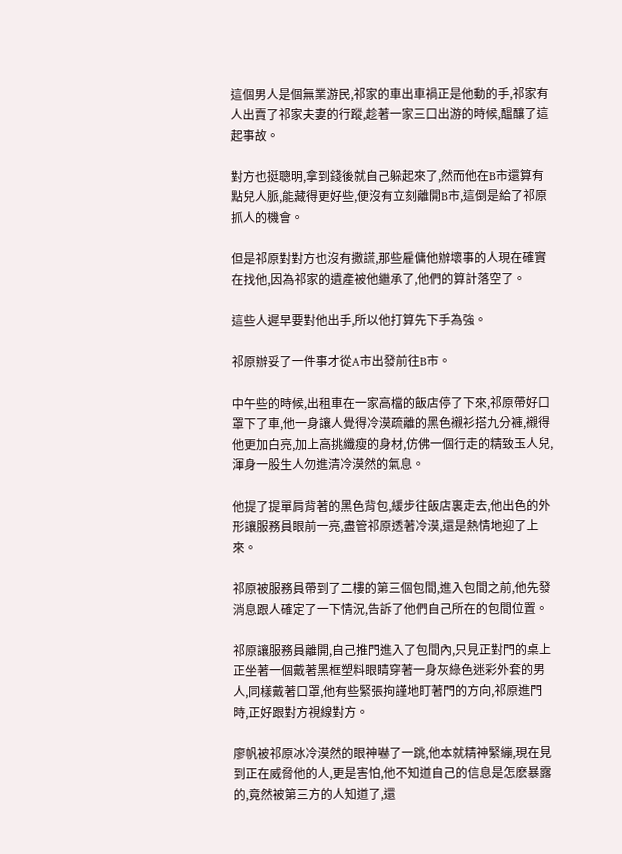這個男人是個無業游民,祁家的車出車禍正是他動的手,祁家有人出賣了祁家夫妻的行蹤,趁著一家三口出游的時候,醞釀了這起事故。

對方也挺聰明,拿到錢後就自己躲起來了,然而他在B市還算有點兒人脈,能藏得更好些,便沒有立刻離開B市,這倒是給了祁原抓人的機會。

但是祁原對對方也沒有撒謊,那些雇傭他辦壞事的人現在確實在找他,因為祁家的遺產被他繼承了,他們的算計落空了。

這些人遲早要對他出手,所以他打算先下手為強。

祁原辦妥了一件事才從A市出發前往B市。

中午些的時候,出租車在一家高檔的飯店停了下來,祁原帶好口罩下了車,他一身讓人覺得冷漠疏離的黑色襯衫搭九分褲,襯得他更加白亮,加上高挑纖瘦的身材,仿佛一個行走的精致玉人兒,渾身一股生人勿進清冷漠然的氣息。

他提了提單肩背著的黑色背包,緩步往飯店裏走去,他出色的外形讓服務員眼前一亮,盡管祁原透著冷漠,還是熱情地迎了上來。

祁原被服務員帶到了二樓的第三個包間,進入包間之前,他先發消息跟人確定了一下情況,告訴了他們自己所在的包間位置。

祁原讓服務員離開,自己推門進入了包間內,只見正對門的桌上正坐著一個戴著黑框塑料眼睛穿著一身灰綠色迷彩外套的男人,同樣戴著口罩,他有些緊張拘謹地盯著門的方向,祁原進門時,正好跟對方視線對方。

廖帆被祁原冰冷漠然的眼神嚇了一跳,他本就精神緊繃,現在見到正在威脅他的人,更是害怕,他不知道自己的信息是怎麽暴露的,竟然被第三方的人知道了,還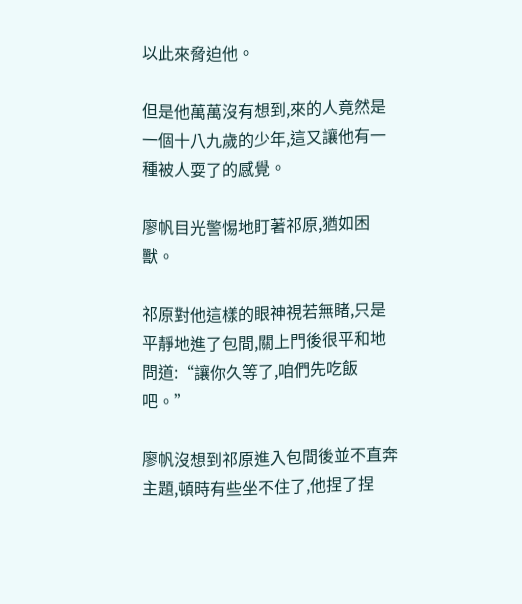以此來脅迫他。

但是他萬萬沒有想到,來的人竟然是一個十八九歲的少年,這又讓他有一種被人耍了的感覺。

廖帆目光警惕地盯著祁原,猶如困獸。

祁原對他這樣的眼神視若無睹,只是平靜地進了包間,關上門後很平和地問道:“讓你久等了,咱們先吃飯吧。”

廖帆沒想到祁原進入包間後並不直奔主題,頓時有些坐不住了,他捏了捏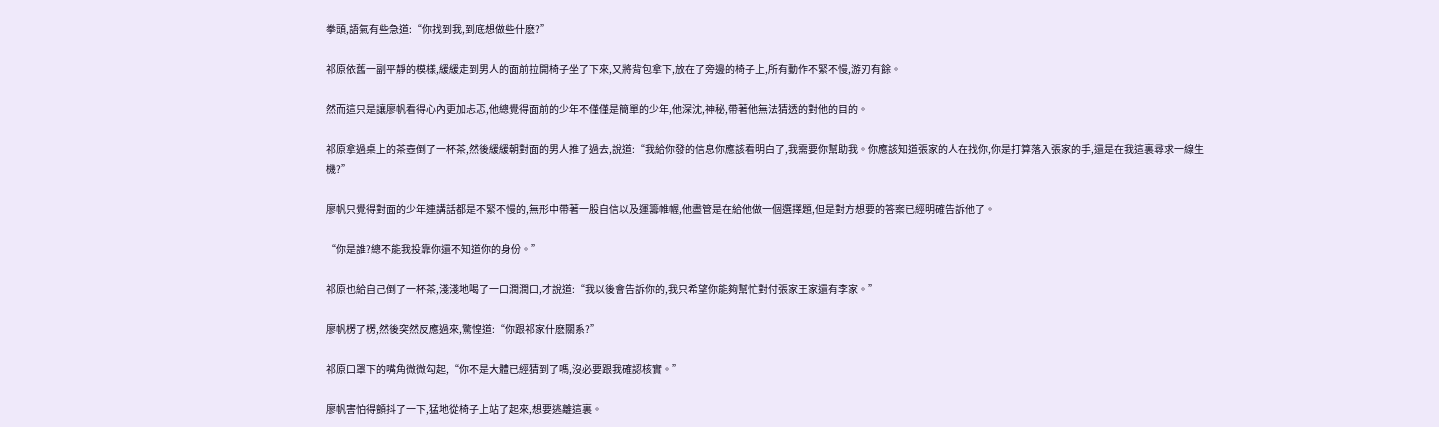拳頭,語氣有些急道:“你找到我,到底想做些什麽?”

祁原依舊一副平靜的模樣,緩緩走到男人的面前拉開椅子坐了下來,又將背包拿下,放在了旁邊的椅子上,所有動作不緊不慢,游刃有餘。

然而這只是讓廖帆看得心內更加忐忑,他總覺得面前的少年不僅僅是簡單的少年,他深沈,神秘,帶著他無法猜透的對他的目的。

祁原拿過桌上的茶壺倒了一杯茶,然後緩緩朝對面的男人推了過去,說道:“我給你發的信息你應該看明白了,我需要你幫助我。你應該知道張家的人在找你,你是打算落入張家的手,還是在我這裏尋求一線生機?”

廖帆只覺得對面的少年連講話都是不緊不慢的,無形中帶著一股自信以及運籌帷幄,他盡管是在給他做一個選擇題,但是對方想要的答案已經明確告訴他了。

“你是誰?總不能我投靠你還不知道你的身份。”

祁原也給自己倒了一杯茶,淺淺地喝了一口潤潤口,才說道:“我以後會告訴你的,我只希望你能夠幫忙對付張家王家還有李家。”

廖帆楞了楞,然後突然反應過來,驚惶道:“你跟祁家什麽關系?”

祁原口罩下的嘴角微微勾起,“你不是大體已經猜到了嗎,沒必要跟我確認核實。”

廖帆害怕得顫抖了一下,猛地從椅子上站了起來,想要逃離這裏。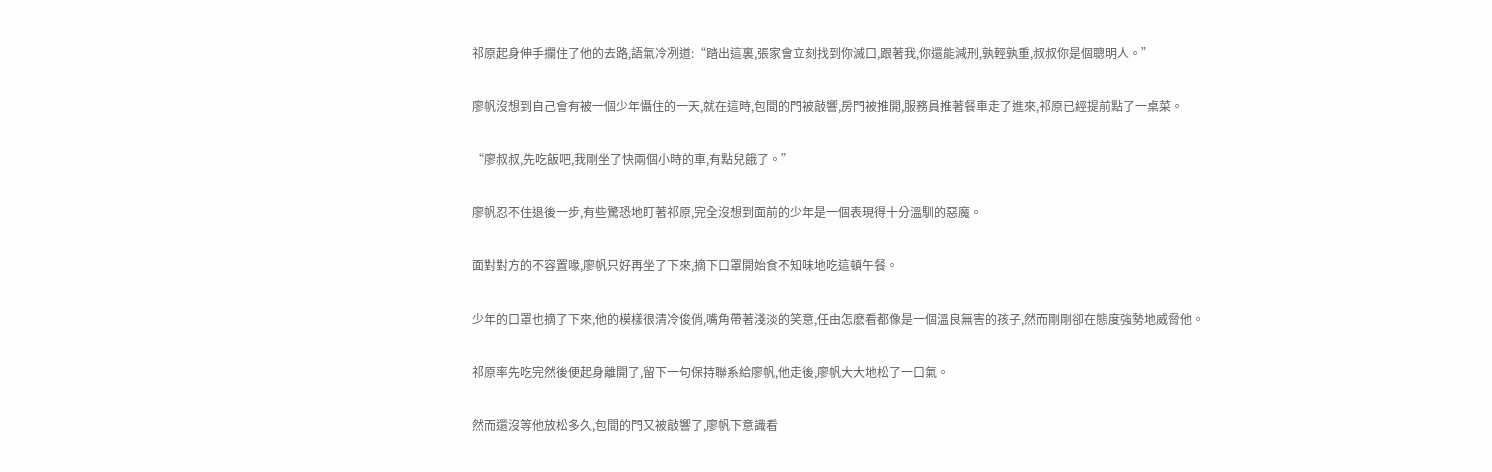祁原起身伸手攔住了他的去路,語氣冷冽道:“踏出這裏,張家會立刻找到你滅口,跟著我,你還能減刑,孰輕孰重,叔叔你是個聰明人。”

廖帆沒想到自己會有被一個少年懾住的一天,就在這時,包間的門被敲響,房門被推開,服務員推著餐車走了進來,祁原已經提前點了一桌菜。

“廖叔叔,先吃飯吧,我剛坐了快兩個小時的車,有點兒餓了。”

廖帆忍不住退後一步,有些驚恐地盯著祁原,完全沒想到面前的少年是一個表現得十分溫馴的惡魔。

面對對方的不容置喙,廖帆只好再坐了下來,摘下口罩開始食不知味地吃這頓午餐。

少年的口罩也摘了下來,他的模樣很清冷俊俏,嘴角帶著淺淡的笑意,任由怎麽看都像是一個溫良無害的孩子,然而剛剛卻在態度強勢地威脅他。

祁原率先吃完然後便起身離開了,留下一句保持聯系給廖帆,他走後,廖帆大大地松了一口氣。

然而還沒等他放松多久,包間的門又被敲響了,廖帆下意識看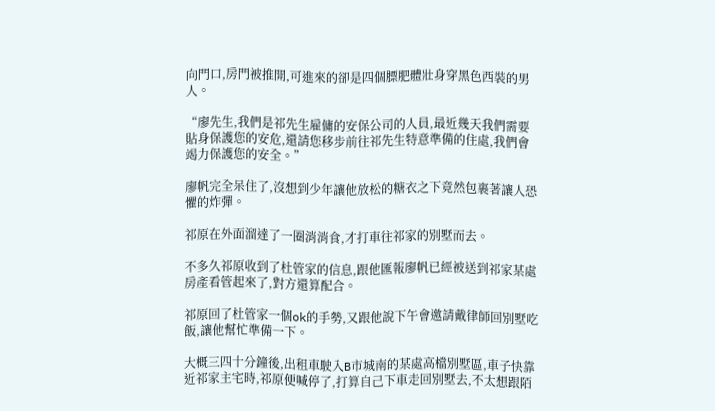向門口,房門被推開,可進來的卻是四個膘肥體壯身穿黑色西裝的男人。

“廖先生,我們是祁先生雇傭的安保公司的人員,最近幾天我們需要貼身保護您的安危,還請您移步前往祁先生特意準備的住處,我們會竭力保護您的安全。”

廖帆完全呆住了,沒想到少年讓他放松的糖衣之下竟然包裹著讓人恐懼的炸彈。

祁原在外面溜達了一圈消消食,才打車往祁家的別墅而去。

不多久祁原收到了杜管家的信息,跟他匯報廖帆已經被送到祁家某處房產看管起來了,對方還算配合。

祁原回了杜管家一個ok的手勢,又跟他說下午會邀請戴律師回別墅吃飯,讓他幫忙準備一下。

大概三四十分鐘後,出租車駛入B市城南的某處高檔別墅區,車子快靠近祁家主宅時,祁原便喊停了,打算自己下車走回別墅去,不太想跟陌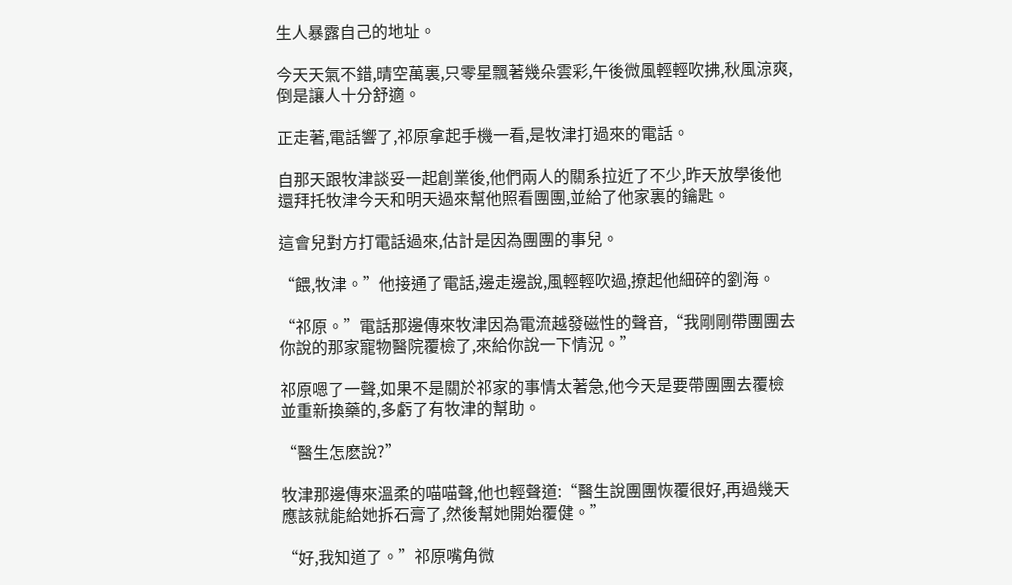生人暴露自己的地址。

今天天氣不錯,晴空萬裏,只零星飄著幾朵雲彩,午後微風輕輕吹拂,秋風涼爽,倒是讓人十分舒適。

正走著,電話響了,祁原拿起手機一看,是牧津打過來的電話。

自那天跟牧津談妥一起創業後,他們兩人的關系拉近了不少,昨天放學後他還拜托牧津今天和明天過來幫他照看團團,並給了他家裏的鑰匙。

這會兒對方打電話過來,估計是因為團團的事兒。

“餵,牧津。”他接通了電話,邊走邊說,風輕輕吹過,撩起他細碎的劉海。

“祁原。”電話那邊傳來牧津因為電流越發磁性的聲音,“我剛剛帶團團去你說的那家寵物醫院覆檢了,來給你說一下情況。”

祁原嗯了一聲,如果不是關於祁家的事情太著急,他今天是要帶團團去覆檢並重新換藥的,多虧了有牧津的幫助。

“醫生怎麽說?”

牧津那邊傳來溫柔的喵喵聲,他也輕聲道:“醫生說團團恢覆很好,再過幾天應該就能給她拆石膏了,然後幫她開始覆健。”

“好,我知道了。”祁原嘴角微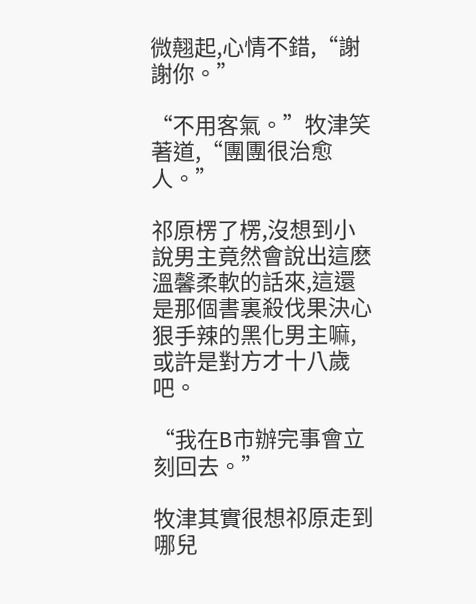微翹起,心情不錯,“謝謝你。”

“不用客氣。”牧津笑著道,“團團很治愈人。”

祁原楞了楞,沒想到小說男主竟然會說出這麽溫馨柔軟的話來,這還是那個書裏殺伐果決心狠手辣的黑化男主嘛,或許是對方才十八歲吧。

“我在B市辦完事會立刻回去。”

牧津其實很想祁原走到哪兒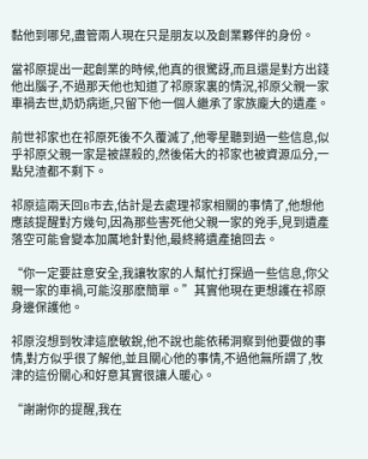黏他到哪兒,盡管兩人現在只是朋友以及創業夥伴的身份。

當祁原提出一起創業的時候,他真的很驚訝,而且還是對方出錢他出腦子,不過那天他也知道了祁原家裏的情況,祁原父親一家車禍去世,奶奶病逝,只留下他一個人繼承了家族龐大的遺產。

前世祁家也在祁原死後不久覆滅了,他零星聽到過一些信息,似乎祁原父親一家是被謀殺的,然後偌大的祁家也被資源瓜分,一點兒渣都不剩下。

祁原這兩天回B市去,估計是去處理祁家相關的事情了,他想他應該提醒對方幾句,因為那些害死他父親一家的兇手,見到遺產落空可能會變本加厲地針對他,最終將遺產搶回去。

“你一定要註意安全,我讓牧家的人幫忙打探過一些信息,你父親一家的車禍,可能沒那麽簡單。”其實他現在更想護在祁原身邊保護他。

祁原沒想到牧津這麽敏銳,他不說也能依稀洞察到他要做的事情,對方似乎很了解他,並且關心他的事情,不過他無所謂了,牧津的這份關心和好意其實很讓人暖心。

“謝謝你的提醒,我在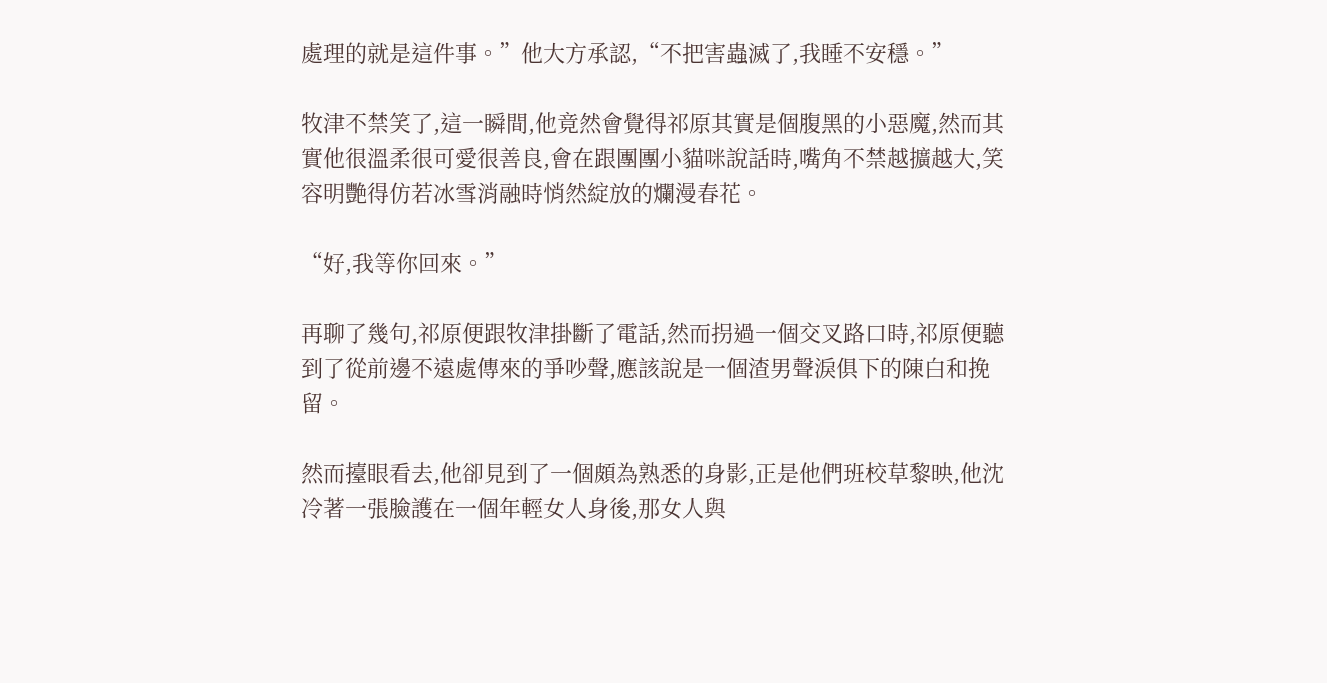處理的就是這件事。”他大方承認,“不把害蟲滅了,我睡不安穩。”

牧津不禁笑了,這一瞬間,他竟然會覺得祁原其實是個腹黑的小惡魔,然而其實他很溫柔很可愛很善良,會在跟團團小貓咪說話時,嘴角不禁越擴越大,笑容明艷得仿若冰雪消融時悄然綻放的爛漫春花。

“好,我等你回來。”

再聊了幾句,祁原便跟牧津掛斷了電話,然而拐過一個交叉路口時,祁原便聽到了從前邊不遠處傳來的爭吵聲,應該說是一個渣男聲淚俱下的陳白和挽留。

然而擡眼看去,他卻見到了一個頗為熟悉的身影,正是他們班校草黎映,他沈冷著一張臉護在一個年輕女人身後,那女人與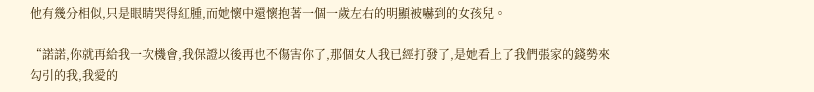他有幾分相似,只是眼睛哭得紅腫,而她懷中還懷抱著一個一歲左右的明顯被嚇到的女孩兒。

“諾諾,你就再給我一次機會,我保證以後再也不傷害你了,那個女人我已經打發了,是她看上了我們張家的錢勢來勾引的我,我愛的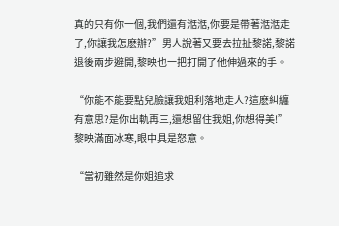真的只有你一個,我們還有湉湉,你要是帶著湉湉走了,你讓我怎麽辦?”男人說著又要去拉扯黎諾,黎諾退後兩步避開,黎映也一把打開了他伸過來的手。

“你能不能要點兒臉讓我姐利落地走人?這麽糾纏有意思?是你出軌再三,還想留住我姐,你想得美!”黎映滿面冰寒,眼中具是怒意。

“當初雖然是你姐追求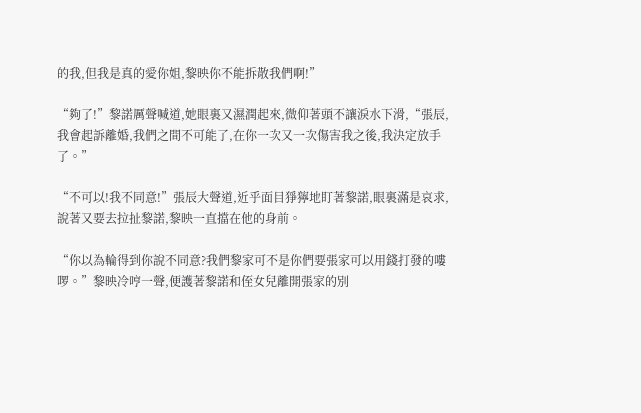的我,但我是真的愛你姐,黎映你不能拆散我們啊!”

“夠了!”黎諾厲聲喊道,她眼裏又濕潤起來,微仰著頭不讓淚水下滑,“張辰,我會起訴離婚,我們之間不可能了,在你一次又一次傷害我之後,我決定放手了。”

“不可以!我不同意!”張辰大聲道,近乎面目猙獰地盯著黎諾,眼裏滿是哀求,說著又要去拉扯黎諾,黎映一直擋在他的身前。

“你以為輪得到你說不同意?我們黎家可不是你們要張家可以用錢打發的嘍啰。”黎映冷哼一聲,便護著黎諾和侄女兒離開張家的別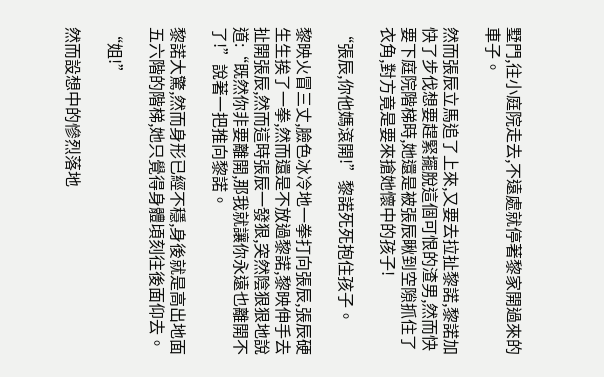墅門,往小庭院走去,不遠處就停著黎家開過來的車子。

然而張辰立馬追了上來,又要去拉扯黎諾,黎諾加快了步伐想要趕緊擺脫這個可恨的渣男,然而快要下庭院階梯時,她還是被張辰瞅到空隙抓住了衣角,對方竟是要來搶她懷中的孩子!

“張辰,你他媽滾開!”黎諾死死抱住孩子。

黎映火冒三丈,臉色冰冷地一拳打向張辰,張辰硬生生挨了一拳,然而還是不放過黎諾,黎映伸手去扯開張辰,然而這時張辰一發狠,突然陰狠狠地說道:“既然你非要離開,那我就讓你永遠也離開不了!”說著一把推向黎諾。

黎諾大驚,然而身形已經不穩,身後就是高出地面五六階的階梯,她只覺得身體頃刻往後面仰去。

“姐!”

然而設想中的慘烈落地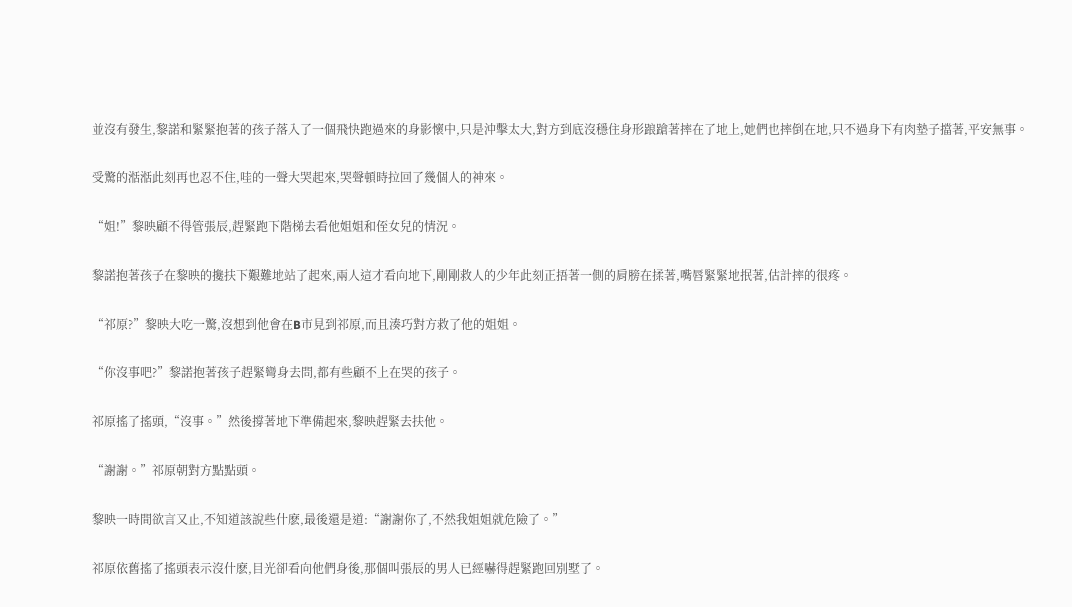並沒有發生,黎諾和緊緊抱著的孩子落入了一個飛快跑過來的身影懷中,只是沖擊太大,對方到底沒穩住身形踉蹌著摔在了地上,她們也摔倒在地,只不過身下有肉墊子擋著,平安無事。

受驚的湉湉此刻再也忍不住,哇的一聲大哭起來,哭聲頓時拉回了幾個人的神來。

“姐!”黎映顧不得管張辰,趕緊跑下階梯去看他姐姐和侄女兒的情況。

黎諾抱著孩子在黎映的攙扶下艱難地站了起來,兩人這才看向地下,剛剛救人的少年此刻正捂著一側的肩膀在揉著,嘴唇緊緊地抿著,估計摔的很疼。

“祁原?”黎映大吃一驚,沒想到他會在B市見到祁原,而且湊巧對方救了他的姐姐。

“你沒事吧?”黎諾抱著孩子趕緊彎身去問,都有些顧不上在哭的孩子。

祁原搖了搖頭,“沒事。”然後撐著地下準備起來,黎映趕緊去扶他。

“謝謝。”祁原朝對方點點頭。

黎映一時間欲言又止,不知道該說些什麽,最後還是道:“謝謝你了,不然我姐姐就危險了。”

祁原依舊搖了搖頭表示沒什麽,目光卻看向他們身後,那個叫張辰的男人已經嚇得趕緊跑回別墅了。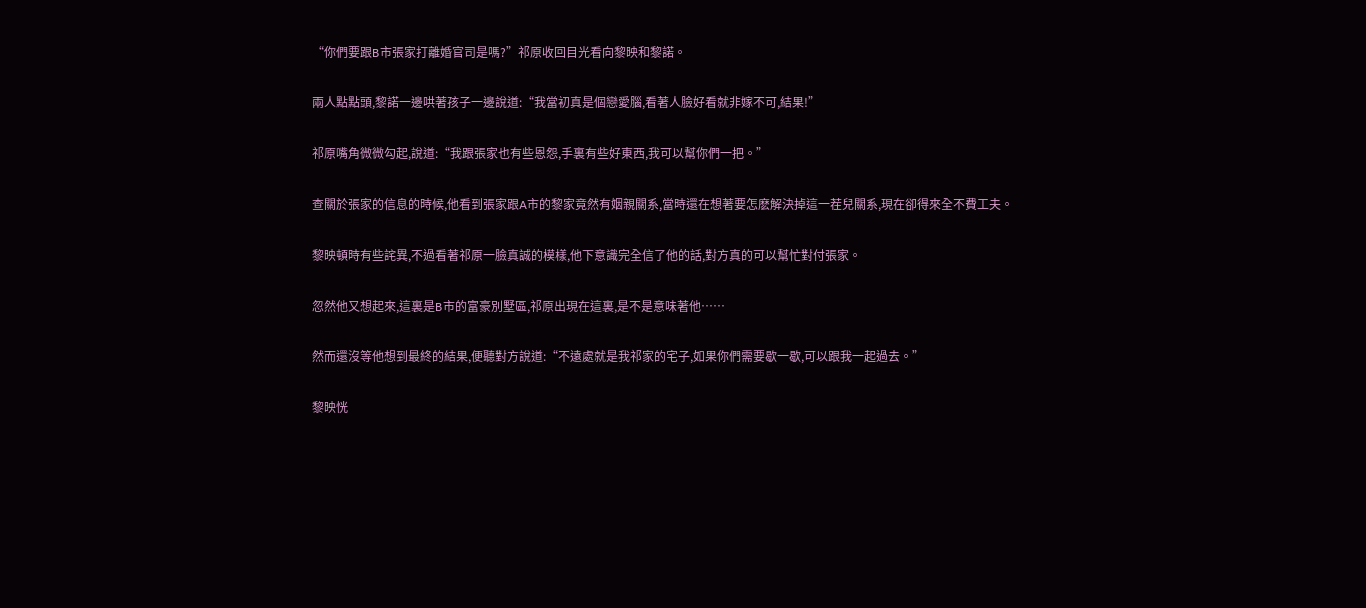“你們要跟B市張家打離婚官司是嗎?”祁原收回目光看向黎映和黎諾。

兩人點點頭,黎諾一邊哄著孩子一邊說道:“我當初真是個戀愛腦,看著人臉好看就非嫁不可,結果!”

祁原嘴角微微勾起,說道:“我跟張家也有些恩怨,手裏有些好東西,我可以幫你們一把。”

查關於張家的信息的時候,他看到張家跟A市的黎家竟然有姻親關系,當時還在想著要怎麽解決掉這一茬兒關系,現在卻得來全不費工夫。

黎映頓時有些詫異,不過看著祁原一臉真誠的模樣,他下意識完全信了他的話,對方真的可以幫忙對付張家。

忽然他又想起來,這裏是B市的富豪別墅區,祁原出現在這裏,是不是意味著他……

然而還沒等他想到最終的結果,便聽對方說道:“不遠處就是我祁家的宅子,如果你們需要歇一歇,可以跟我一起過去。”

黎映恍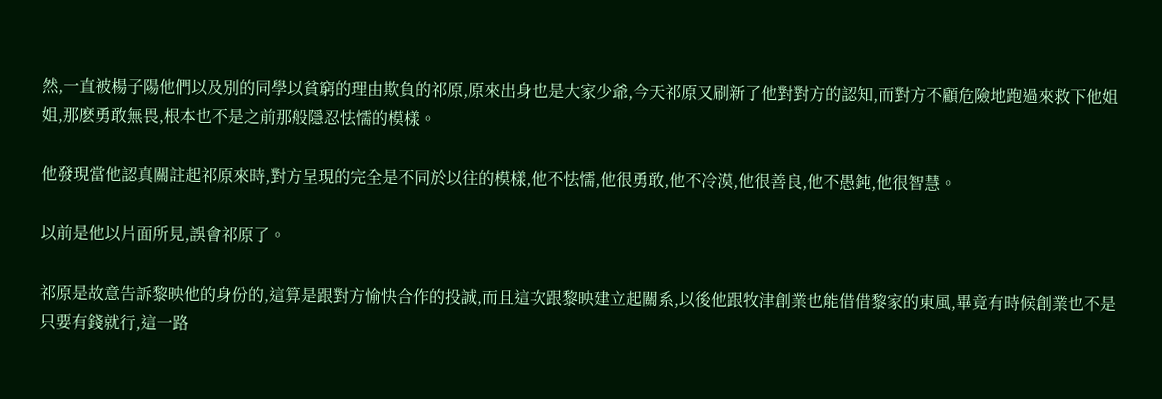然,一直被楊子陽他們以及別的同學以貧窮的理由欺負的祁原,原來出身也是大家少爺,今天祁原又刷新了他對對方的認知,而對方不顧危險地跑過來救下他姐姐,那麽勇敢無畏,根本也不是之前那般隱忍怯懦的模樣。

他發現當他認真關註起祁原來時,對方呈現的完全是不同於以往的模樣,他不怯懦,他很勇敢,他不冷漠,他很善良,他不愚鈍,他很智慧。

以前是他以片面所見,誤會祁原了。

祁原是故意告訴黎映他的身份的,這算是跟對方愉快合作的投誠,而且這次跟黎映建立起關系,以後他跟牧津創業也能借借黎家的東風,畢竟有時候創業也不是只要有錢就行,這一路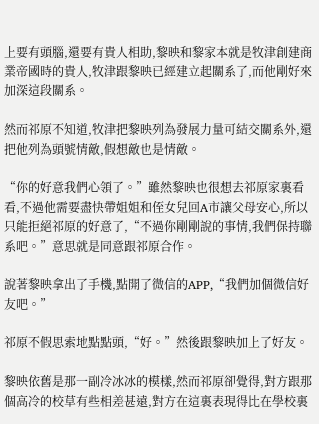上要有頭腦,還要有貴人相助,黎映和黎家本就是牧津創建商業帝國時的貴人,牧津跟黎映已經建立起關系了,而他剛好來加深這段關系。

然而祁原不知道,牧津把黎映列為發展力量可結交關系外,還把他列為頭號情敵,假想敵也是情敵。

“你的好意我們心領了。”雖然黎映也很想去祁原家裏看看,不過他需要盡快帶姐姐和侄女兒回A市讓父母安心,所以只能拒絕祁原的好意了,“不過你剛剛說的事情,我們保持聯系吧。”意思就是同意跟祁原合作。

說著黎映拿出了手機,點開了微信的APP,“我們加個微信好友吧。”

祁原不假思索地點點頭,“好。”然後跟黎映加上了好友。

黎映依舊是那一副冷冰冰的模樣,然而祁原卻覺得,對方跟那個高冷的校草有些相差甚遠,對方在這裏表現得比在學校裏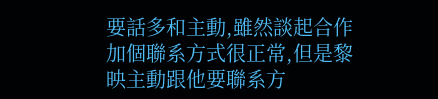要話多和主動,雖然談起合作加個聯系方式很正常,但是黎映主動跟他要聯系方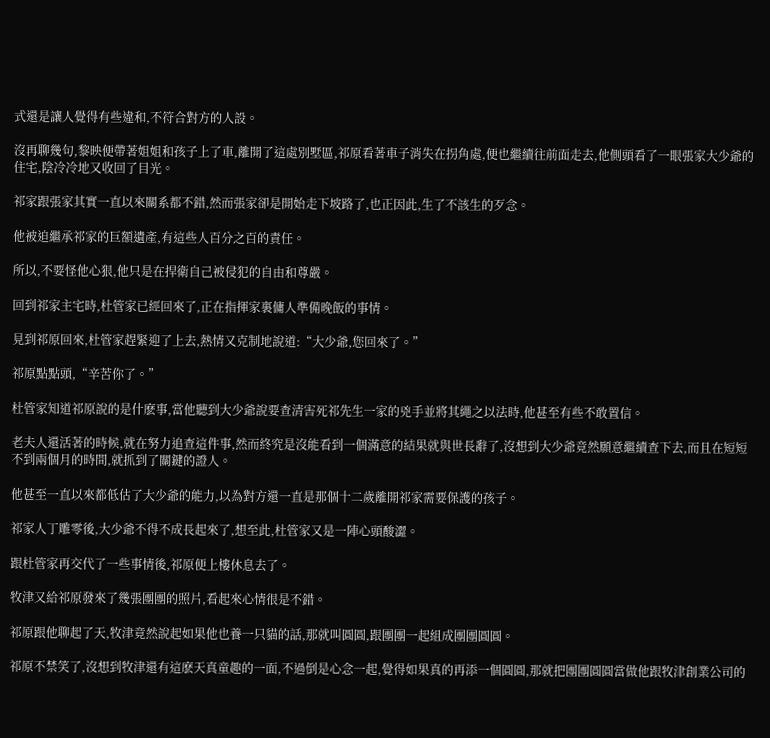式還是讓人覺得有些違和,不符合對方的人設。

沒再聊幾句,黎映便帶著姐姐和孩子上了車,離開了這處別墅區,祁原看著車子消失在拐角處,便也繼續往前面走去,他側頭看了一眼張家大少爺的住宅,陰冷冷地又收回了目光。

祁家跟張家其實一直以來關系都不錯,然而張家卻是開始走下坡路了,也正因此,生了不該生的歹念。

他被迫繼承祁家的巨額遺產,有這些人百分之百的責任。

所以,不要怪他心狠,他只是在捍衛自己被侵犯的自由和尊嚴。

回到祁家主宅時,杜管家已經回來了,正在指揮家裏傭人準備晚飯的事情。

見到祁原回來,杜管家趕緊迎了上去,熱情又克制地說道:“大少爺,您回來了。”

祁原點點頭,“辛苦你了。”

杜管家知道祁原說的是什麽事,當他聽到大少爺說要查清害死祁先生一家的兇手並將其繩之以法時,他甚至有些不敢置信。

老夫人還活著的時候,就在努力追查這件事,然而終究是沒能看到一個滿意的結果就與世長辭了,沒想到大少爺竟然願意繼續查下去,而且在短短不到兩個月的時間,就抓到了關鍵的證人。

他甚至一直以來都低估了大少爺的能力,以為對方還一直是那個十二歲離開祁家需要保護的孩子。

祁家人丁雕零後,大少爺不得不成長起來了,想至此,杜管家又是一陣心頭酸澀。

跟杜管家再交代了一些事情後,祁原便上樓休息去了。

牧津又給祁原發來了幾張團團的照片,看起來心情很是不錯。

祁原跟他聊起了天,牧津竟然說起如果他也養一只貓的話,那就叫圓圓,跟團團一起組成團團圓圓。

祁原不禁笑了,沒想到牧津還有這麽天真童趣的一面,不過倒是心念一起,覺得如果真的再添一個圓圓,那就把團團圓圓當做他跟牧津創業公司的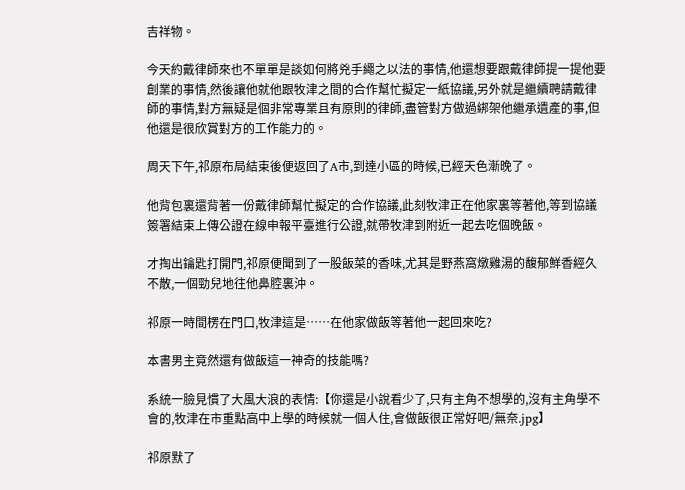吉祥物。

今天約戴律師來也不單單是談如何將兇手繩之以法的事情,他還想要跟戴律師提一提他要創業的事情,然後讓他就他跟牧津之間的合作幫忙擬定一紙協議,另外就是繼續聘請戴律師的事情,對方無疑是個非常專業且有原則的律師,盡管對方做過綁架他繼承遺產的事,但他還是很欣賞對方的工作能力的。

周天下午,祁原布局結束後便返回了A市,到達小區的時候,已經天色漸晚了。

他背包裏還背著一份戴律師幫忙擬定的合作協議,此刻牧津正在他家裏等著他,等到協議簽署結束上傳公證在線申報平臺進行公證,就帶牧津到附近一起去吃個晚飯。

才掏出鑰匙打開門,祁原便聞到了一股飯菜的香味,尤其是野燕窩燉雞湯的馥郁鮮香經久不散,一個勁兒地往他鼻腔裏沖。

祁原一時間楞在門口,牧津這是……在他家做飯等著他一起回來吃?

本書男主竟然還有做飯這一神奇的技能嗎?

系統一臉見慣了大風大浪的表情:【你還是小說看少了,只有主角不想學的,沒有主角學不會的,牧津在市重點高中上學的時候就一個人住,會做飯很正常好吧/無奈.jpg】

祁原默了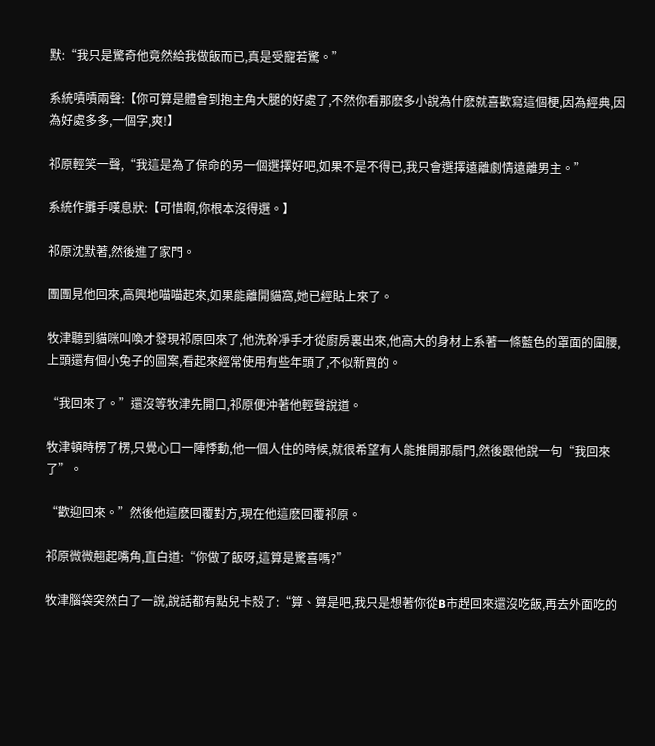默:“我只是驚奇他竟然給我做飯而已,真是受寵若驚。”

系統嘖嘖兩聲:【你可算是體會到抱主角大腿的好處了,不然你看那麽多小說為什麽就喜歡寫這個梗,因為經典,因為好處多多,一個字,爽!】

祁原輕笑一聲,“我這是為了保命的另一個選擇好吧,如果不是不得已,我只會選擇遠離劇情遠離男主。”

系統作攤手嘆息狀:【可惜啊,你根本沒得選。】

祁原沈默著,然後進了家門。

團團見他回來,高興地喵喵起來,如果能離開貓窩,她已經貼上來了。

牧津聽到貓咪叫喚才發現祁原回來了,他洗幹凈手才從廚房裏出來,他高大的身材上系著一條藍色的罩面的圍腰,上頭還有個小兔子的圖案,看起來經常使用有些年頭了,不似新買的。

“我回來了。”還沒等牧津先開口,祁原便沖著他輕聲說道。

牧津頓時楞了楞,只覺心口一陣悸動,他一個人住的時候,就很希望有人能推開那扇門,然後跟他說一句“我回來了”。

“歡迎回來。”然後他這麽回覆對方,現在他這麽回覆祁原。

祁原微微翹起嘴角,直白道:“你做了飯呀,這算是驚喜嗎?”

牧津腦袋突然白了一說,說話都有點兒卡殼了:“算、算是吧,我只是想著你從B市趕回來還沒吃飯,再去外面吃的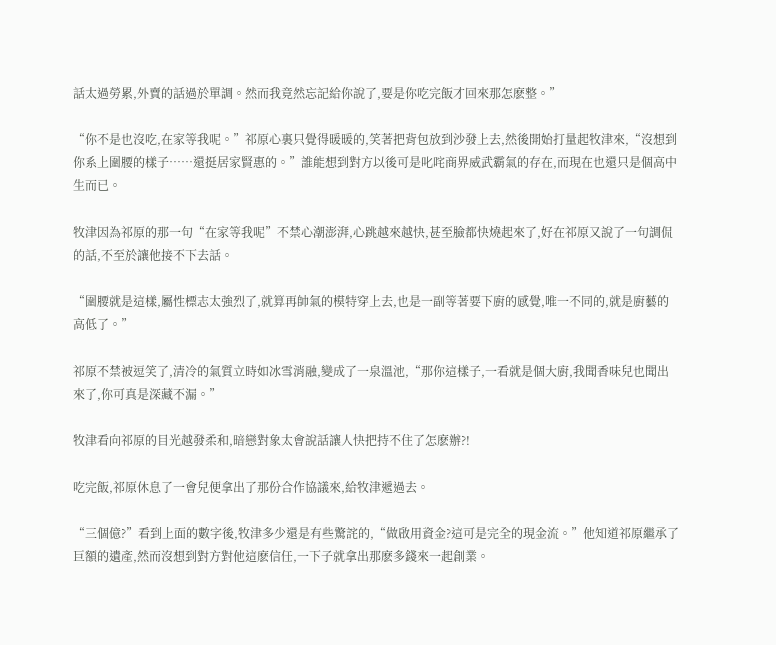話太過勞累,外賣的話過於單調。然而我竟然忘記給你說了,要是你吃完飯才回來那怎麽整。”

“你不是也沒吃,在家等我呢。”祁原心裏只覺得暖暖的,笑著把背包放到沙發上去,然後開始打量起牧津來,“沒想到你系上圍腰的樣子……還挺居家賢惠的。”誰能想到對方以後可是叱咤商界威武霸氣的存在,而現在也還只是個高中生而已。

牧津因為祁原的那一句“在家等我呢”不禁心潮澎湃,心跳越來越快,甚至臉都快燒起來了,好在祁原又說了一句調侃的話,不至於讓他接不下去話。

“圍腰就是這樣,屬性標志太強烈了,就算再帥氣的模特穿上去,也是一副等著要下廚的感覺,唯一不同的,就是廚藝的高低了。”

祁原不禁被逗笑了,清冷的氣質立時如冰雪消融,變成了一泉溫池,“那你這樣子,一看就是個大廚,我聞香味兒也聞出來了,你可真是深藏不漏。”

牧津看向祁原的目光越發柔和,暗戀對象太會說話讓人快把持不住了怎麽辦?!

吃完飯,祁原休息了一會兒便拿出了那份合作協議來,給牧津遞過去。

“三個億?”看到上面的數字後,牧津多少還是有些驚詫的,“做啟用資金?這可是完全的現金流。”他知道祁原繼承了巨額的遺產,然而沒想到對方對他這麽信任,一下子就拿出那麽多錢來一起創業。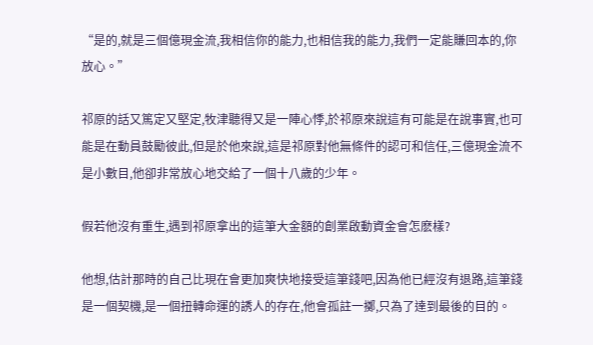“是的,就是三個億現金流,我相信你的能力,也相信我的能力,我們一定能賺回本的,你放心。”

祁原的話又篤定又堅定,牧津聽得又是一陣心悸,於祁原來說這有可能是在說事實,也可能是在動員鼓勵彼此,但是於他來說,這是祁原對他無條件的認可和信任,三億現金流不是小數目,他卻非常放心地交給了一個十八歲的少年。

假若他沒有重生,遇到祁原拿出的這筆大金額的創業啟動資金會怎麽樣?

他想,估計那時的自己比現在會更加爽快地接受這筆錢吧,因為他已經沒有退路,這筆錢是一個契機,是一個扭轉命運的誘人的存在,他會孤註一擲,只為了達到最後的目的。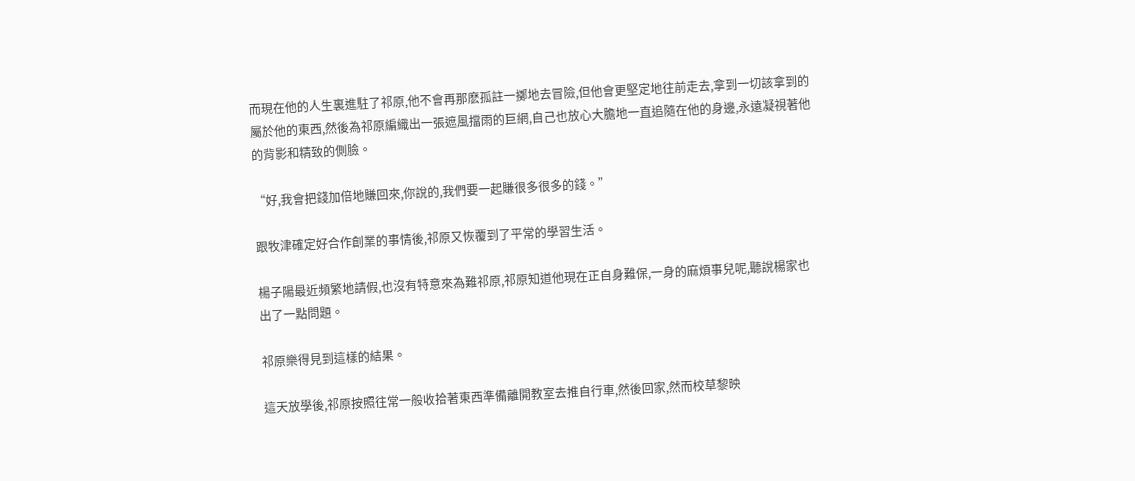而現在他的人生裏進駐了祁原,他不會再那麽孤註一擲地去冒險,但他會更堅定地往前走去,拿到一切該拿到的屬於他的東西,然後為祁原編織出一張遮風擋雨的巨網,自己也放心大膽地一直追隨在他的身邊,永遠凝視著他的背影和精致的側臉。

“好,我會把錢加倍地賺回來,你說的,我們要一起賺很多很多的錢。”

跟牧津確定好合作創業的事情後,祁原又恢覆到了平常的學習生活。

楊子陽最近頻繁地請假,也沒有特意來為難祁原,祁原知道他現在正自身難保,一身的麻煩事兒呢,聽說楊家也出了一點問題。

祁原樂得見到這樣的結果。

這天放學後,祁原按照往常一般收拾著東西準備離開教室去推自行車,然後回家,然而校草黎映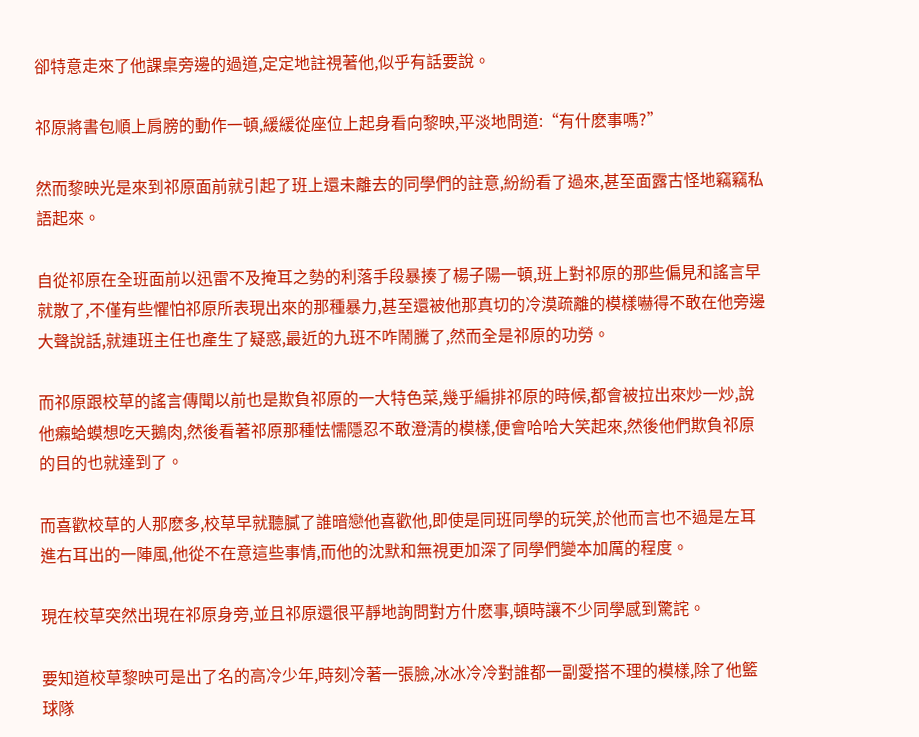卻特意走來了他課桌旁邊的過道,定定地註視著他,似乎有話要說。

祁原將書包順上肩膀的動作一頓,緩緩從座位上起身看向黎映,平淡地問道:“有什麽事嗎?”

然而黎映光是來到祁原面前就引起了班上還未離去的同學們的註意,紛紛看了過來,甚至面露古怪地竊竊私語起來。

自從祁原在全班面前以迅雷不及掩耳之勢的利落手段暴揍了楊子陽一頓,班上對祁原的那些偏見和謠言早就散了,不僅有些懼怕祁原所表現出來的那種暴力,甚至還被他那真切的冷漠疏離的模樣嚇得不敢在他旁邊大聲說話,就連班主任也產生了疑惑,最近的九班不咋鬧騰了,然而全是祁原的功勞。

而祁原跟校草的謠言傳聞以前也是欺負祁原的一大特色菜,幾乎編排祁原的時候,都會被拉出來炒一炒,說他癩蛤蟆想吃天鵝肉,然後看著祁原那種怯懦隱忍不敢澄清的模樣,便會哈哈大笑起來,然後他們欺負祁原的目的也就達到了。

而喜歡校草的人那麽多,校草早就聽膩了誰暗戀他喜歡他,即使是同班同學的玩笑,於他而言也不過是左耳進右耳出的一陣風,他從不在意這些事情,而他的沈默和無視更加深了同學們變本加厲的程度。

現在校草突然出現在祁原身旁,並且祁原還很平靜地詢問對方什麽事,頓時讓不少同學感到驚詫。

要知道校草黎映可是出了名的高冷少年,時刻冷著一張臉,冰冰冷冷對誰都一副愛搭不理的模樣,除了他籃球隊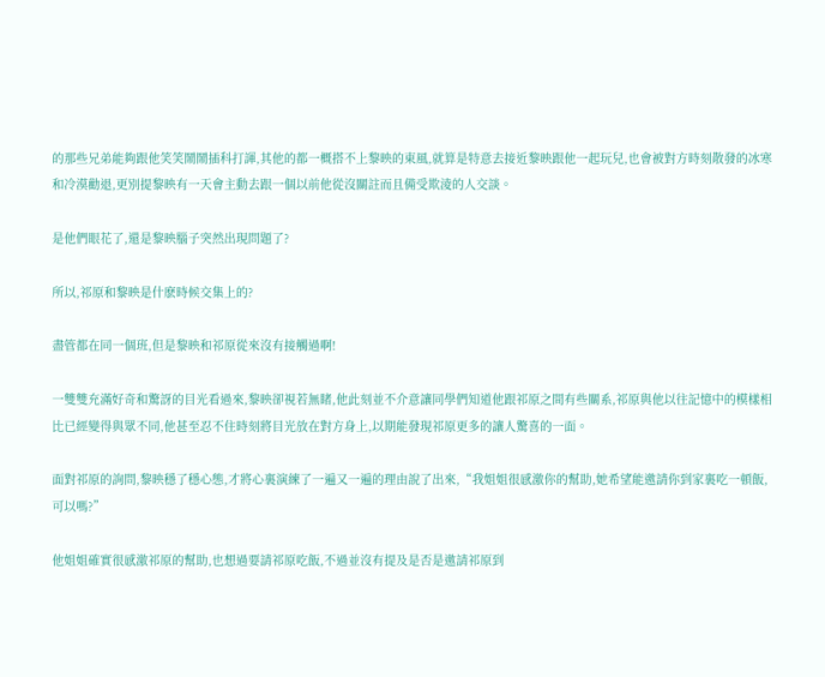的那些兄弟能夠跟他笑笑鬧鬧插科打諢,其他的都一概搭不上黎映的東風,就算是特意去接近黎映跟他一起玩兒,也會被對方時刻散發的冰寒和冷漠勸退,更別提黎映有一天會主動去跟一個以前他從沒關註而且備受欺淩的人交談。

是他們眼花了,還是黎映腦子突然出現問題了?

所以,祁原和黎映是什麽時候交集上的?

盡管都在同一個班,但是黎映和祁原從來沒有接觸過啊!

一雙雙充滿好奇和驚訝的目光看過來,黎映卻視若無睹,他此刻並不介意讓同學們知道他跟祁原之間有些關系,祁原與他以往記憶中的模樣相比已經變得與眾不同,他甚至忍不住時刻將目光放在對方身上,以期能發現祁原更多的讓人驚喜的一面。

面對祁原的詢問,黎映穩了穩心態,才將心裏演練了一遍又一遍的理由說了出來,“我姐姐很感激你的幫助,她希望能邀請你到家裏吃一頓飯,可以嗎?”

他姐姐確實很感激祁原的幫助,也想過要請祁原吃飯,不過並沒有提及是否是邀請祁原到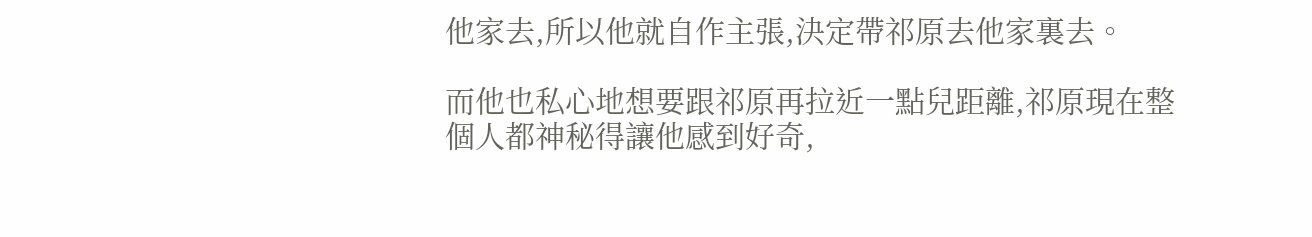他家去,所以他就自作主張,決定帶祁原去他家裏去。

而他也私心地想要跟祁原再拉近一點兒距離,祁原現在整個人都神秘得讓他感到好奇,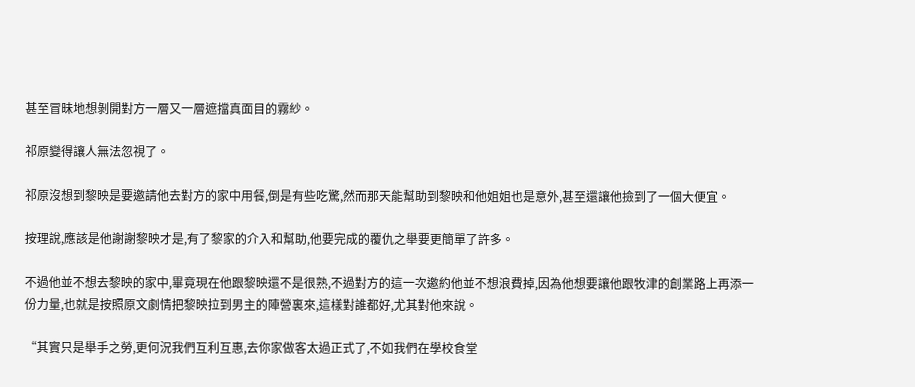甚至冒昧地想剝開對方一層又一層遮擋真面目的霧紗。

祁原變得讓人無法忽視了。

祁原沒想到黎映是要邀請他去對方的家中用餐,倒是有些吃驚,然而那天能幫助到黎映和他姐姐也是意外,甚至還讓他撿到了一個大便宜。

按理說,應該是他謝謝黎映才是,有了黎家的介入和幫助,他要完成的覆仇之舉要更簡單了許多。

不過他並不想去黎映的家中,畢竟現在他跟黎映還不是很熟,不過對方的這一次邀約他並不想浪費掉,因為他想要讓他跟牧津的創業路上再添一份力量,也就是按照原文劇情把黎映拉到男主的陣營裏來,這樣對誰都好,尤其對他來說。

“其實只是舉手之勞,更何況我們互利互惠,去你家做客太過正式了,不如我們在學校食堂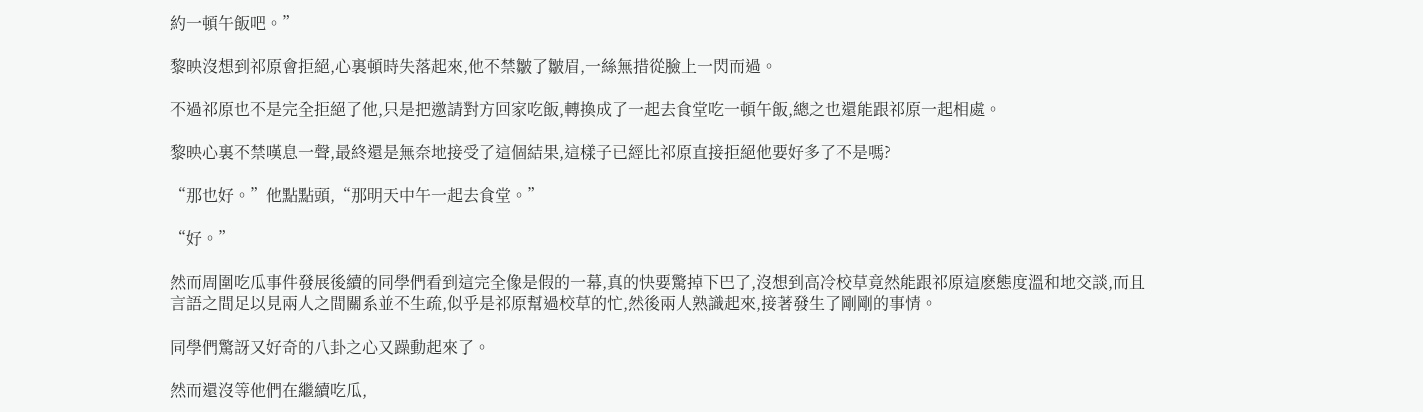約一頓午飯吧。”

黎映沒想到祁原會拒絕,心裏頓時失落起來,他不禁皺了皺眉,一絲無措從臉上一閃而過。

不過祁原也不是完全拒絕了他,只是把邀請對方回家吃飯,轉換成了一起去食堂吃一頓午飯,總之也還能跟祁原一起相處。

黎映心裏不禁嘆息一聲,最終還是無奈地接受了這個結果,這樣子已經比祁原直接拒絕他要好多了不是嗎?

“那也好。”他點點頭,“那明天中午一起去食堂。”

“好。”

然而周圍吃瓜事件發展後續的同學們看到這完全像是假的一幕,真的快要驚掉下巴了,沒想到高冷校草竟然能跟祁原這麽態度溫和地交談,而且言語之間足以見兩人之間關系並不生疏,似乎是祁原幫過校草的忙,然後兩人熟識起來,接著發生了剛剛的事情。

同學們驚訝又好奇的八卦之心又躁動起來了。

然而還沒等他們在繼續吃瓜,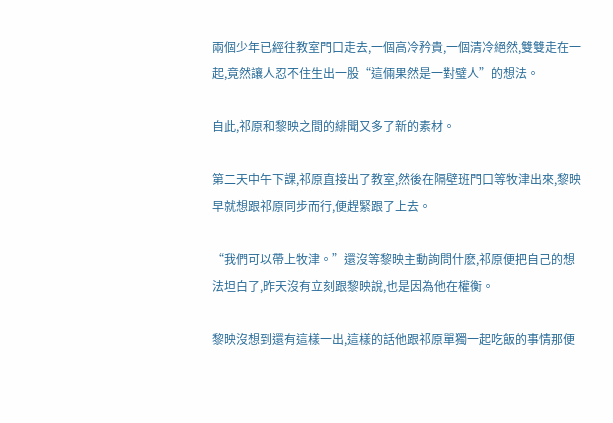兩個少年已經往教室門口走去,一個高冷矜貴,一個清冷絕然,雙雙走在一起,竟然讓人忍不住生出一股“這倆果然是一對璧人”的想法。

自此,祁原和黎映之間的緋聞又多了新的素材。

第二天中午下課,祁原直接出了教室,然後在隔壁班門口等牧津出來,黎映早就想跟祁原同步而行,便趕緊跟了上去。

“我們可以帶上牧津。”還沒等黎映主動詢問什麽,祁原便把自己的想法坦白了,昨天沒有立刻跟黎映說,也是因為他在權衡。

黎映沒想到還有這樣一出,這樣的話他跟祁原單獨一起吃飯的事情那便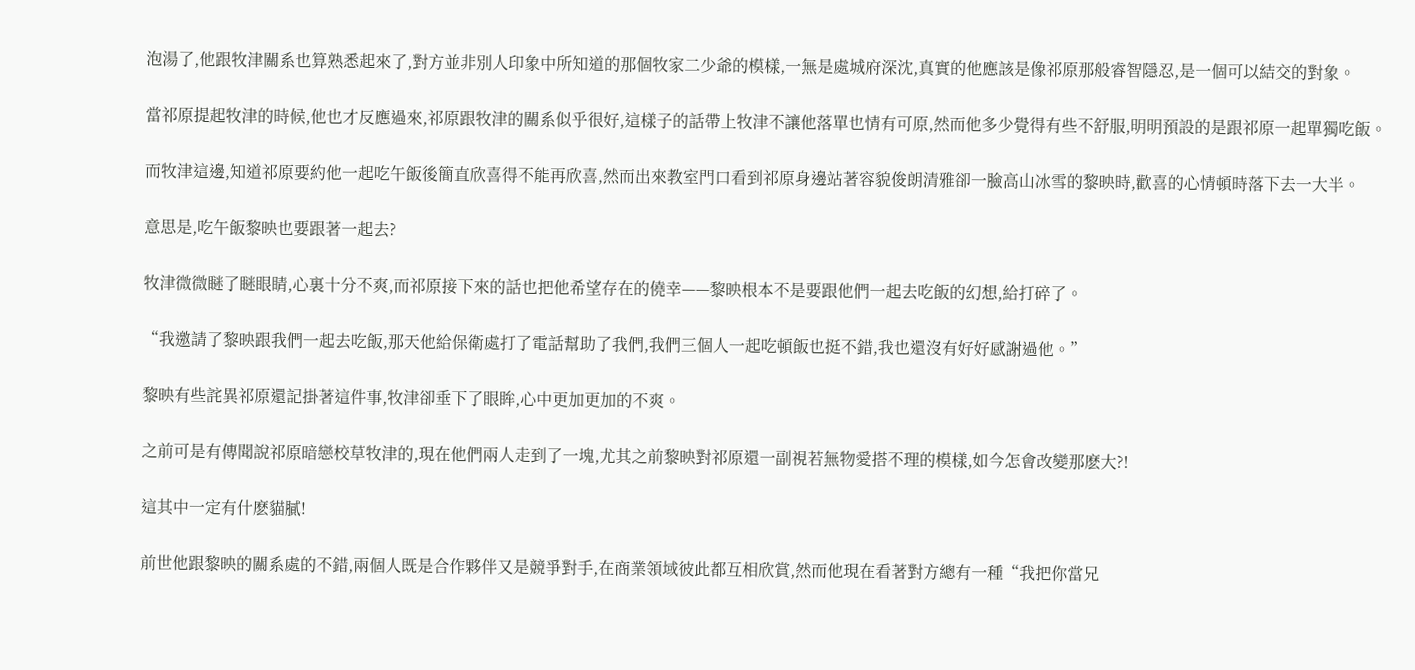泡湯了,他跟牧津關系也算熟悉起來了,對方並非別人印象中所知道的那個牧家二少爺的模樣,一無是處城府深沈,真實的他應該是像祁原那般睿智隱忍,是一個可以結交的對象。

當祁原提起牧津的時候,他也才反應過來,祁原跟牧津的關系似乎很好,這樣子的話帶上牧津不讓他落單也情有可原,然而他多少覺得有些不舒服,明明預設的是跟祁原一起單獨吃飯。

而牧津這邊,知道祁原要約他一起吃午飯後簡直欣喜得不能再欣喜,然而出來教室門口看到祁原身邊站著容貌俊朗清雅卻一臉高山冰雪的黎映時,歡喜的心情頓時落下去一大半。

意思是,吃午飯黎映也要跟著一起去?

牧津微微瞇了瞇眼睛,心裏十分不爽,而祁原接下來的話也把他希望存在的僥幸——黎映根本不是要跟他們一起去吃飯的幻想,給打碎了。

“我邀請了黎映跟我們一起去吃飯,那天他給保衛處打了電話幫助了我們,我們三個人一起吃頓飯也挺不錯,我也還沒有好好感謝過他。”

黎映有些詫異祁原還記掛著這件事,牧津卻垂下了眼眸,心中更加更加的不爽。

之前可是有傳聞說祁原暗戀校草牧津的,現在他們兩人走到了一塊,尤其之前黎映對祁原還一副視若無物愛搭不理的模樣,如今怎會改變那麽大?!

這其中一定有什麽貓膩!

前世他跟黎映的關系處的不錯,兩個人既是合作夥伴又是競爭對手,在商業領域彼此都互相欣賞,然而他現在看著對方總有一種“我把你當兄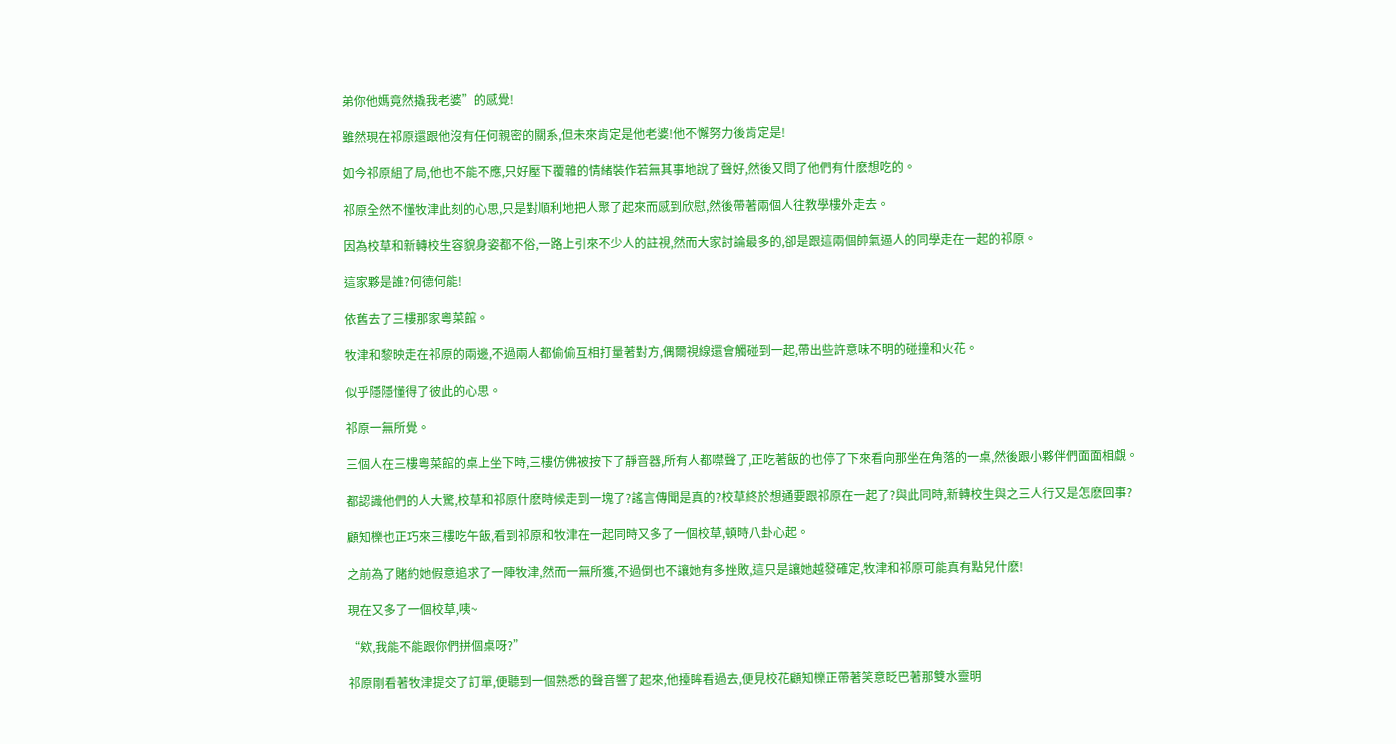弟你他媽竟然撬我老婆”的感覺!

雖然現在祁原還跟他沒有任何親密的關系,但未來肯定是他老婆!他不懈努力後肯定是!

如今祁原組了局,他也不能不應,只好壓下覆雜的情緒裝作若無其事地說了聲好,然後又問了他們有什麽想吃的。

祁原全然不懂牧津此刻的心思,只是對順利地把人聚了起來而感到欣慰,然後帶著兩個人往教學樓外走去。

因為校草和新轉校生容貌身姿都不俗,一路上引來不少人的註視,然而大家討論最多的,卻是跟這兩個帥氣逼人的同學走在一起的祁原。

這家夥是誰?何德何能!

依舊去了三樓那家粵菜館。

牧津和黎映走在祁原的兩邊,不過兩人都偷偷互相打量著對方,偶爾視線還會觸碰到一起,帶出些許意味不明的碰撞和火花。

似乎隱隱懂得了彼此的心思。

祁原一無所覺。

三個人在三樓粵菜館的桌上坐下時,三樓仿佛被按下了靜音器,所有人都噤聲了,正吃著飯的也停了下來看向那坐在角落的一桌,然後跟小夥伴們面面相覷。

都認識他們的人大驚,校草和祁原什麽時候走到一塊了?謠言傳聞是真的?校草終於想通要跟祁原在一起了?與此同時,新轉校生與之三人行又是怎麽回事?

顧知櫟也正巧來三樓吃午飯,看到祁原和牧津在一起同時又多了一個校草,頓時八卦心起。

之前為了賭約她假意追求了一陣牧津,然而一無所獲,不過倒也不讓她有多挫敗,這只是讓她越發確定,牧津和祁原可能真有點兒什麽!

現在又多了一個校草,咦~

“欸,我能不能跟你們拼個桌呀?”

祁原剛看著牧津提交了訂單,便聽到一個熟悉的聲音響了起來,他擡眸看過去,便見校花顧知櫟正帶著笑意眨巴著那雙水靈明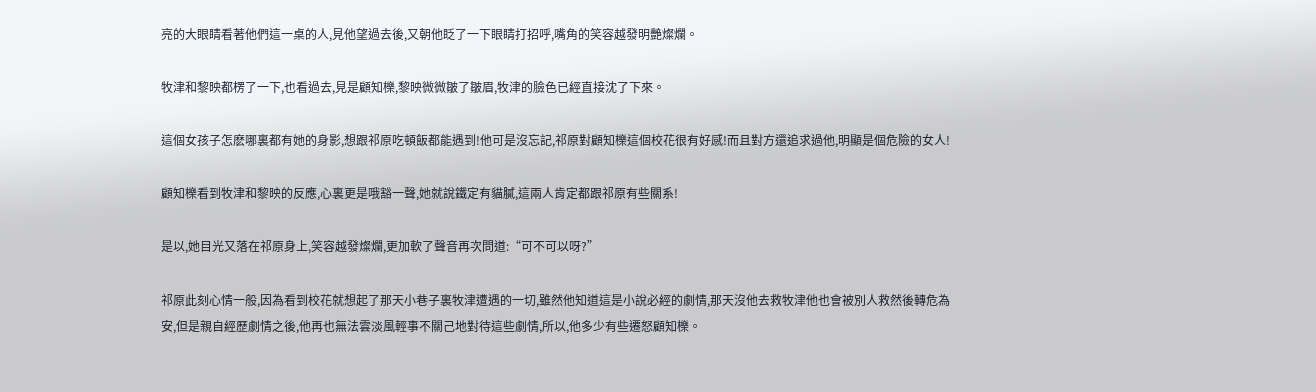亮的大眼睛看著他們這一桌的人,見他望過去後,又朝他眨了一下眼睛打招呼,嘴角的笑容越發明艷燦爛。

牧津和黎映都楞了一下,也看過去,見是顧知櫟,黎映微微皺了皺眉,牧津的臉色已經直接沈了下來。

這個女孩子怎麽哪裏都有她的身影,想跟祁原吃頓飯都能遇到!他可是沒忘記,祁原對顧知櫟這個校花很有好感!而且對方還追求過他,明顯是個危險的女人!

顧知櫟看到牧津和黎映的反應,心裏更是哦豁一聲,她就說鐵定有貓膩,這兩人肯定都跟祁原有些關系!

是以,她目光又落在祁原身上,笑容越發燦爛,更加軟了聲音再次問道:“可不可以呀?”

祁原此刻心情一般,因為看到校花就想起了那天小巷子裏牧津遭遇的一切,雖然他知道這是小說必經的劇情,那天沒他去救牧津他也會被別人救然後轉危為安,但是親自經歷劇情之後,他再也無法雲淡風輕事不關己地對待這些劇情,所以,他多少有些遷怒顧知櫟。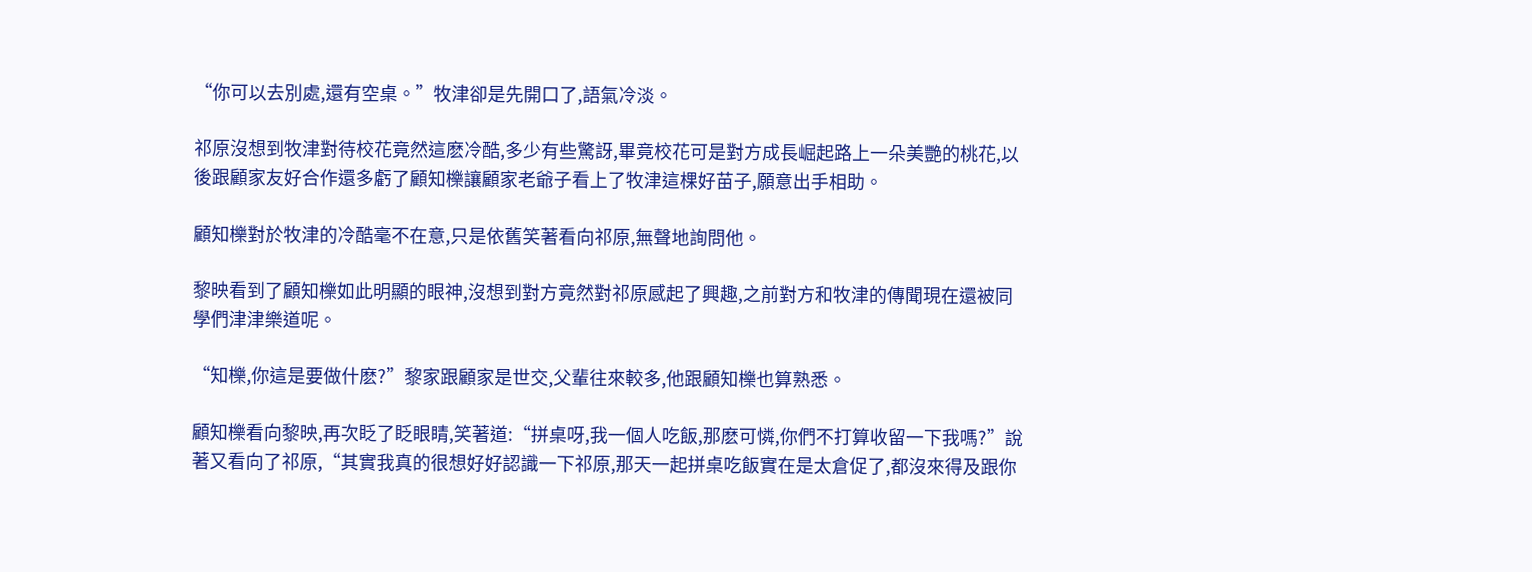“你可以去別處,還有空桌。”牧津卻是先開口了,語氣冷淡。

祁原沒想到牧津對待校花竟然這麽冷酷,多少有些驚訝,畢竟校花可是對方成長崛起路上一朵美艷的桃花,以後跟顧家友好合作還多虧了顧知櫟讓顧家老爺子看上了牧津這棵好苗子,願意出手相助。

顧知櫟對於牧津的冷酷毫不在意,只是依舊笑著看向祁原,無聲地詢問他。

黎映看到了顧知櫟如此明顯的眼神,沒想到對方竟然對祁原感起了興趣,之前對方和牧津的傳聞現在還被同學們津津樂道呢。

“知櫟,你這是要做什麽?”黎家跟顧家是世交,父輩往來較多,他跟顧知櫟也算熟悉。

顧知櫟看向黎映,再次眨了眨眼睛,笑著道:“拼桌呀,我一個人吃飯,那麽可憐,你們不打算收留一下我嗎?”說著又看向了祁原,“其實我真的很想好好認識一下祁原,那天一起拼桌吃飯實在是太倉促了,都沒來得及跟你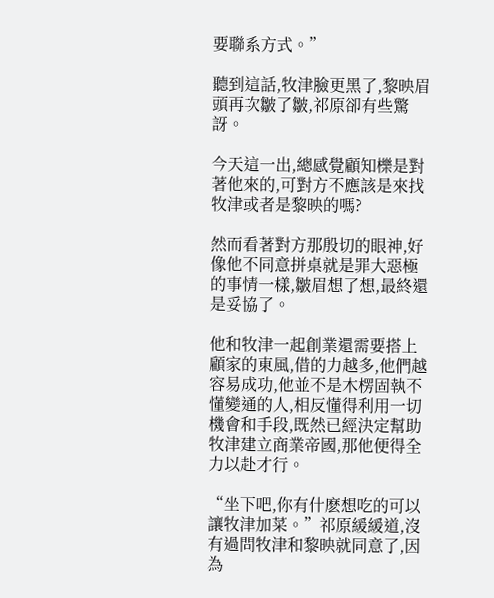要聯系方式。”

聽到這話,牧津臉更黑了,黎映眉頭再次皺了皺,祁原卻有些驚訝。

今天這一出,總感覺顧知櫟是對著他來的,可對方不應該是來找牧津或者是黎映的嗎?

然而看著對方那殷切的眼神,好像他不同意拼桌就是罪大惡極的事情一樣,皺眉想了想,最終還是妥協了。

他和牧津一起創業還需要搭上顧家的東風,借的力越多,他們越容易成功,他並不是木楞固執不懂變通的人,相反懂得利用一切機會和手段,既然已經決定幫助牧津建立商業帝國,那他便得全力以赴才行。

“坐下吧,你有什麽想吃的可以讓牧津加菜。”祁原緩緩道,沒有過問牧津和黎映就同意了,因為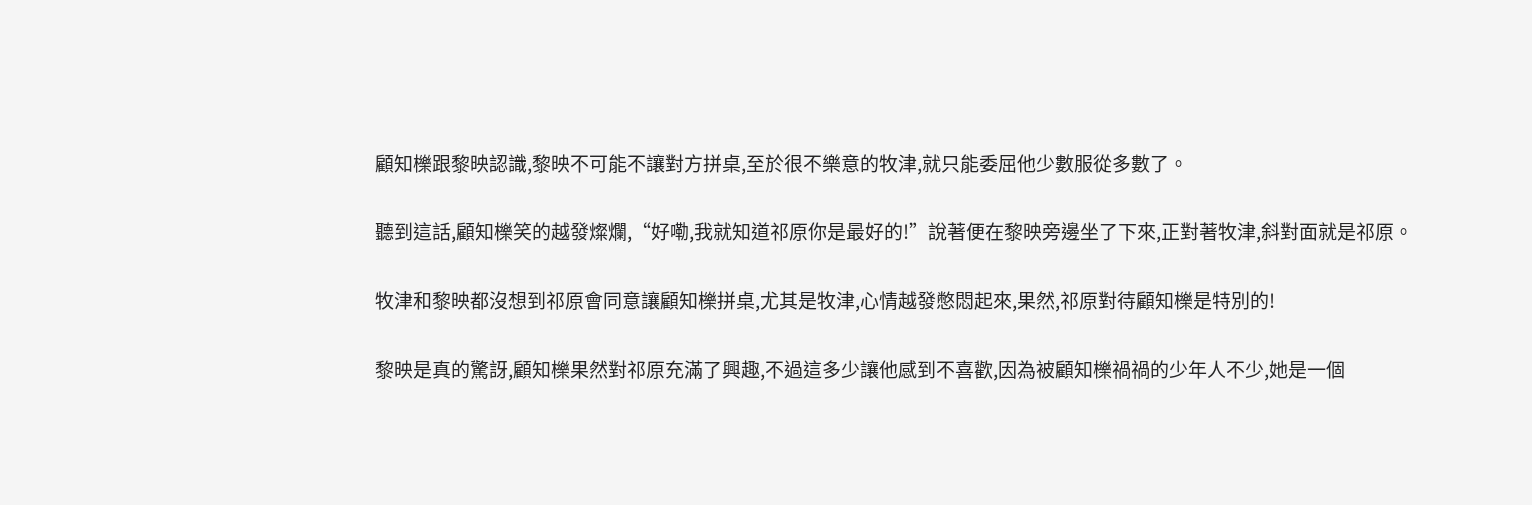顧知櫟跟黎映認識,黎映不可能不讓對方拼桌,至於很不樂意的牧津,就只能委屈他少數服從多數了。

聽到這話,顧知櫟笑的越發燦爛,“好嘞,我就知道祁原你是最好的!”說著便在黎映旁邊坐了下來,正對著牧津,斜對面就是祁原。

牧津和黎映都沒想到祁原會同意讓顧知櫟拼桌,尤其是牧津,心情越發憋悶起來,果然,祁原對待顧知櫟是特別的!

黎映是真的驚訝,顧知櫟果然對祁原充滿了興趣,不過這多少讓他感到不喜歡,因為被顧知櫟禍禍的少年人不少,她是一個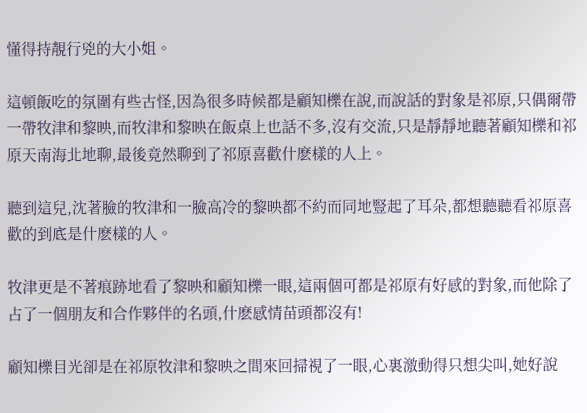懂得持靚行兇的大小姐。

這頓飯吃的氛圍有些古怪,因為很多時候都是顧知櫟在說,而說話的對象是祁原,只偶爾帶一帶牧津和黎映,而牧津和黎映在飯桌上也話不多,沒有交流,只是靜靜地聽著顧知櫟和祁原天南海北地聊,最後竟然聊到了祁原喜歡什麽樣的人上。

聽到這兒,沈著臉的牧津和一臉高冷的黎映都不約而同地豎起了耳朵,都想聽聽看祁原喜歡的到底是什麽樣的人。

牧津更是不著痕跡地看了黎映和顧知櫟一眼,這兩個可都是祁原有好感的對象,而他除了占了一個朋友和合作夥伴的名頭,什麽感情苗頭都沒有!

顧知櫟目光卻是在祁原牧津和黎映之間來回掃視了一眼,心裏激動得只想尖叫,她好說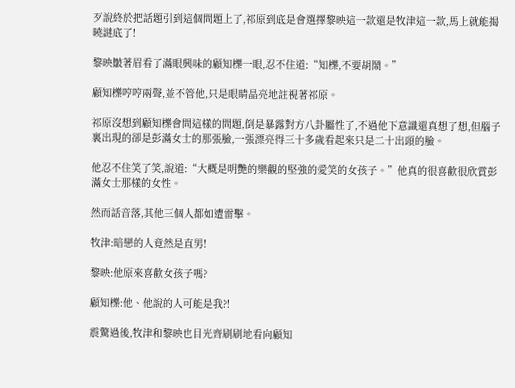歹說終於把話題引到這個問題上了,祁原到底是會選擇黎映這一款還是牧津這一款,馬上就能揭曉謎底了!

黎映皺著眉看了滿眼興味的顧知櫟一眼,忍不住道:“知櫟,不要胡鬧。”

顧知櫟哼哼兩聲,並不管他,只是眼睛晶亮地註視著祁原。

祁原沒想到顧知櫟會問這樣的問題,倒是暴露對方八卦屬性了,不過他下意識還真想了想,但腦子裏出現的卻是彭滿女士的那張臉,一張漂亮得三十多歲看起來只是二十出頭的臉。

他忍不住笑了笑,說道:“大概是明艷的樂觀的堅強的愛笑的女孩子。”他真的很喜歡很欣賞彭滿女士那樣的女性。

然而話音落,其他三個人都如遭雷擊。

牧津:暗戀的人竟然是直男!

黎映:他原來喜歡女孩子嗎?

顧知櫟:他、他說的人可能是我?!

震驚過後,牧津和黎映也目光齊刷刷地看向顧知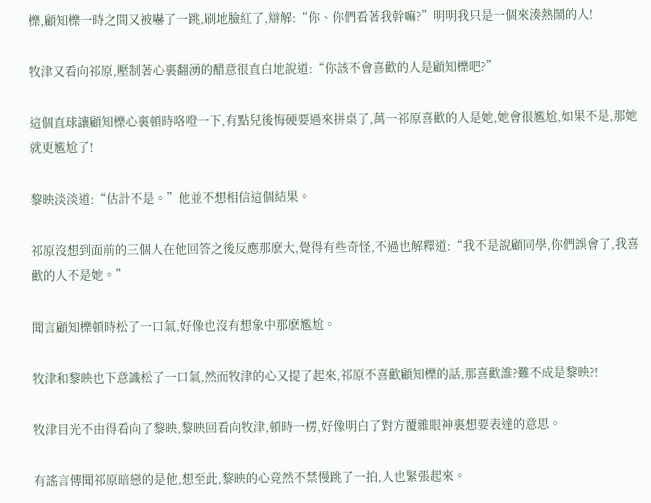櫟,顧知櫟一時之間又被嚇了一跳,刷地臉紅了,辯解:“你、你們看著我幹嘛?”明明我只是一個來湊熱鬧的人!

牧津又看向祁原,壓制著心裏翻湧的醋意很直白地說道:“你該不會喜歡的人是顧知櫟吧?”

這個直球讓顧知櫟心裏頓時咯噔一下,有點兒後悔硬要過來拼桌了,萬一祁原喜歡的人是她,她會很尷尬,如果不是,那她就更尷尬了!

黎映淡淡道:“估計不是。”他並不想相信這個結果。

祁原沒想到面前的三個人在他回答之後反應那麽大,覺得有些奇怪,不過也解釋道:“我不是說顧同學,你們誤會了,我喜歡的人不是她。”

聞言顧知櫟頓時松了一口氣,好像也沒有想象中那麽尷尬。

牧津和黎映也下意識松了一口氣,然而牧津的心又提了起來,祁原不喜歡顧知櫟的話,那喜歡誰?難不成是黎映?!

牧津目光不由得看向了黎映,黎映回看向牧津,頓時一楞,好像明白了對方覆雜眼神裏想要表達的意思。

有謠言傳聞祁原暗戀的是他,想至此,黎映的心竟然不禁慢跳了一拍,人也緊張起來。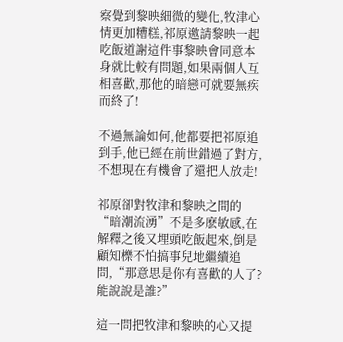察覺到黎映細微的變化,牧津心情更加糟糕,祁原邀請黎映一起吃飯道謝這件事黎映會同意本身就比較有問題,如果兩個人互相喜歡,那他的暗戀可就要無疾而終了!

不過無論如何,他都要把祁原追到手,他已經在前世錯過了對方,不想現在有機會了還把人放走!

祁原卻對牧津和黎映之間的“暗潮流湧”不是多麽敏感,在解釋之後又埋頭吃飯起來,倒是顧知櫟不怕搞事兒地繼續追問,“那意思是你有喜歡的人了?能說說是誰?”

這一問把牧津和黎映的心又提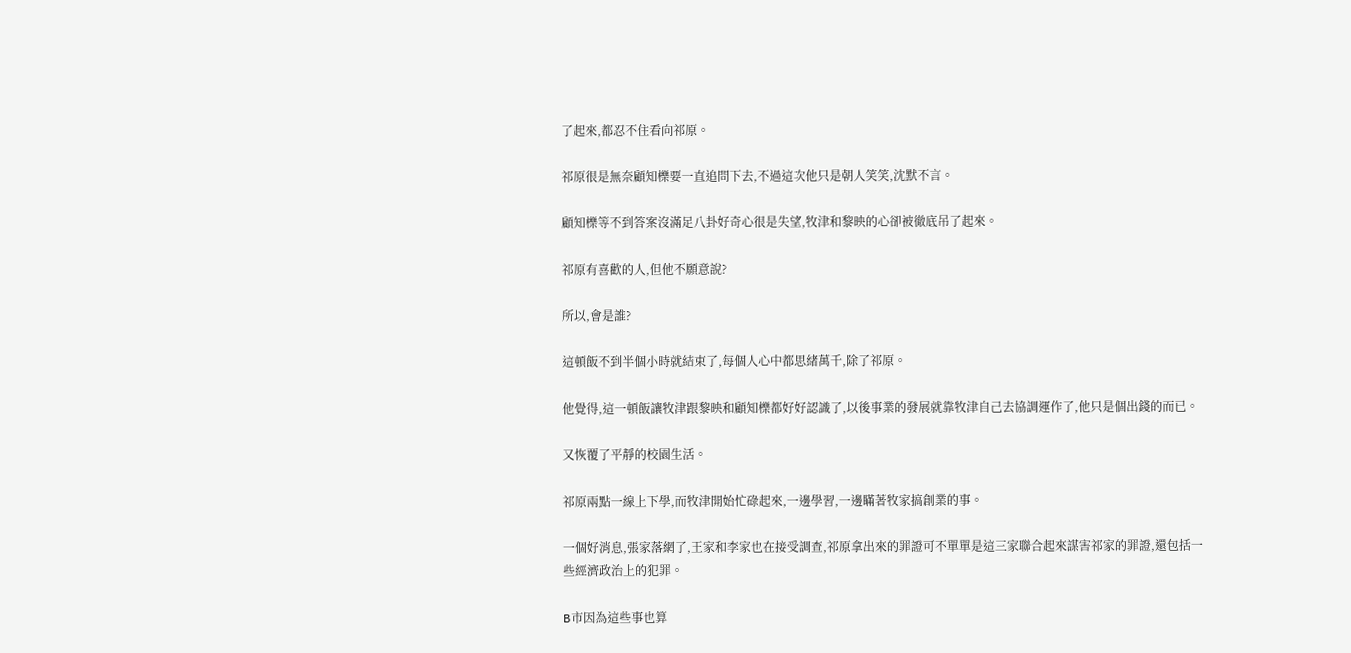了起來,都忍不住看向祁原。

祁原很是無奈顧知櫟要一直追問下去,不過這次他只是朝人笑笑,沈默不言。

顧知櫟等不到答案沒滿足八卦好奇心很是失望,牧津和黎映的心卻被徹底吊了起來。

祁原有喜歡的人,但他不願意說?

所以,會是誰?

這頓飯不到半個小時就結束了,每個人心中都思緒萬千,除了祁原。

他覺得,這一頓飯讓牧津跟黎映和顧知櫟都好好認識了,以後事業的發展就靠牧津自己去協調運作了,他只是個出錢的而已。

又恢覆了平靜的校園生活。

祁原兩點一線上下學,而牧津開始忙碌起來,一邊學習,一邊瞞著牧家搞創業的事。

一個好消息,張家落網了,王家和李家也在接受調查,祁原拿出來的罪證可不單單是這三家聯合起來謀害祁家的罪證,還包括一些經濟政治上的犯罪。

B市因為這些事也算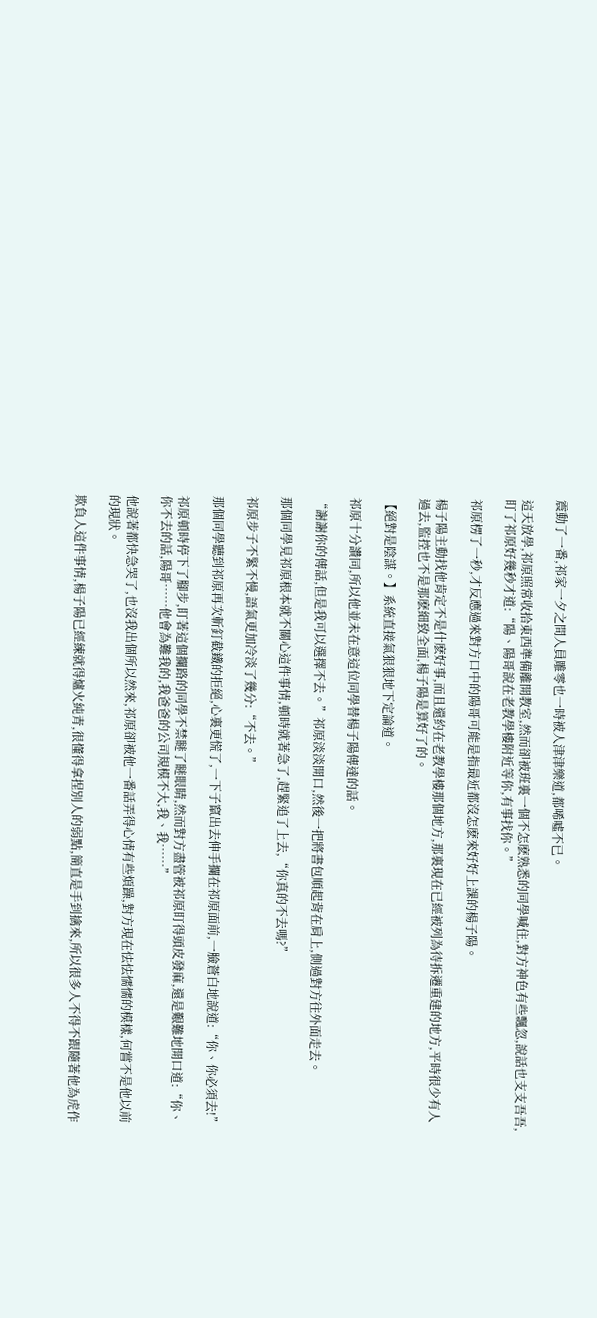震動了一番,祁家一夕之間人員雕零也一時被人津津樂道,都唏噓不已。

這天放學,祁原照常收拾東西準備離開教室,然而卻被班裏一個不怎麽熟悉的同學喊住,對方神色有些飄忽,說話也支支吾吾,盯了祁原好幾秒才道:“陽、陽哥說在老教學樓附近等你,有事找你。”

祁原楞了一秒,才反應過來對方口中的陽哥可能是指最近都沒怎麽來好好上課的楊子陽。

楊子陽主動找他肯定不是什麽好事,而且還約在老教學樓那個地方,那裏現在已經被列為待拆遷重建的地方,平時很少有人過去,監控也不是那麽細致全面,楊子陽是算好了的。

【絕對是陰謀。】系統直接氣狠狠地下定論道。

祁原十分讚同,所以他並未在意這位同學替楊子陽傳達的話。

“謝謝你的傳話,但是我可以選擇不去。”祁原淡淡開口,然後一把將書包順起背在肩上,側過對方往外面走去。

那個同學見祁原根本就不關心這件事情,頓時就著急了,趕緊追了上去,“你真的不去嗎?”

祁原步子不緊不慢,語氣更加冷淡了幾分:“不去。”

那個同學聽到祁原再次斬釘截鐵的拒絕,心裏更慌了,一下子竄出去伸手攔在祁原面前,一臉蒼白地說道:“你、你必須去!”

祁原頓時停下了腳步,盯著這個攔路的同學不禁瞇了瞇眼睛,然而對方盡管被祁原盯得頭皮發麻,還是艱難地開口道:“你、你不去的話,陽哥……他會為難我的,我爸爸的公司規模不大,我、我……”

他說著都快急哭了,也沒我出個所以然來,祁原卻被他一番話弄得心情有些煩躁,對方現在怯怯懦懦的模樣,何嘗不是他以前的現狀。

欺負人這件事情,楊子陽已經練就得爐火純青,很懂得拿捏別人的弱點,簡直是手到擒來,所以很多人不得不跟隨著他為虎作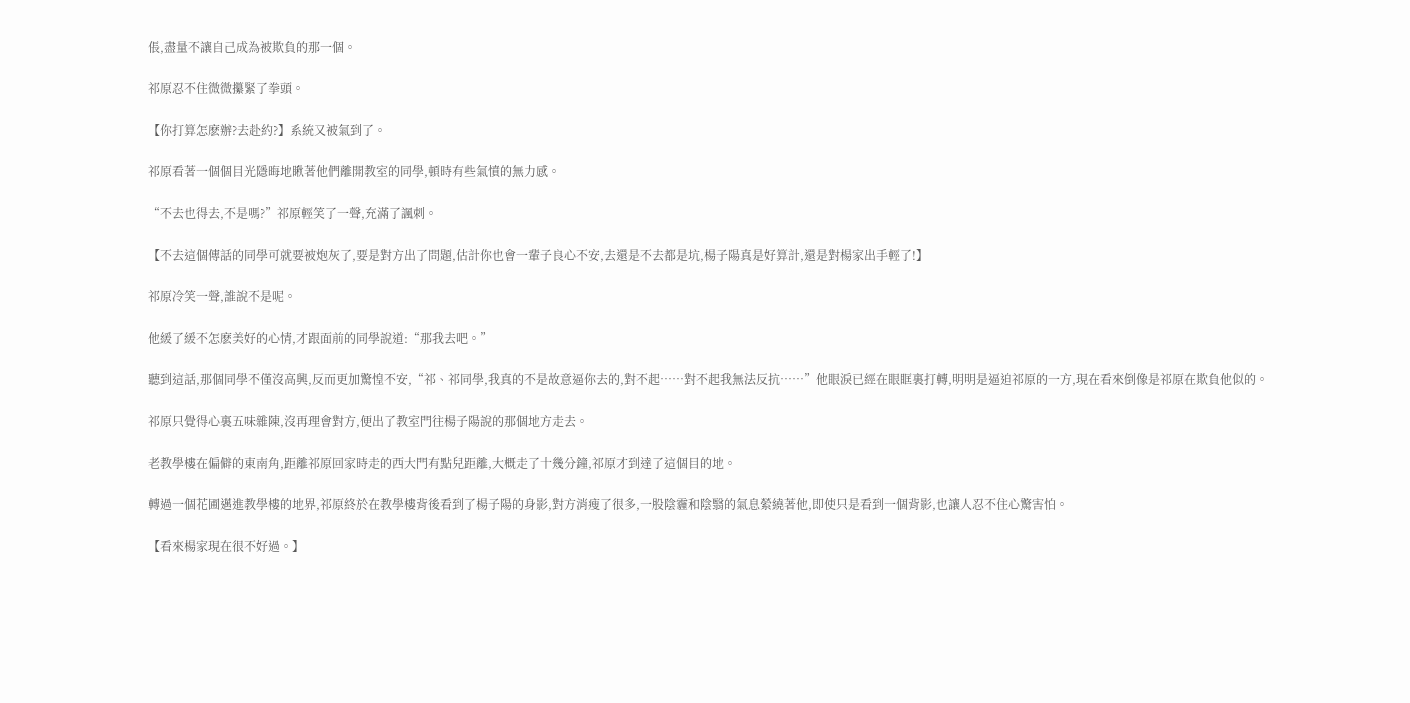倀,盡量不讓自己成為被欺負的那一個。

祁原忍不住微微攥緊了拳頭。

【你打算怎麽辦?去赴約?】系統又被氣到了。

祁原看著一個個目光隱晦地瞅著他們離開教室的同學,頓時有些氣憤的無力感。

“不去也得去,不是嗎?”祁原輕笑了一聲,充滿了諷刺。

【不去這個傳話的同學可就要被炮灰了,要是對方出了問題,估計你也會一輩子良心不安,去還是不去都是坑,楊子陽真是好算計,還是對楊家出手輕了!】

祁原冷笑一聲,誰說不是呢。

他緩了緩不怎麽美好的心情,才跟面前的同學說道:“那我去吧。”

聽到這話,那個同學不僅沒高興,反而更加驚惶不安,“祁、祁同學,我真的不是故意逼你去的,對不起……對不起我無法反抗……”他眼淚已經在眼眶裏打轉,明明是逼迫祁原的一方,現在看來倒像是祁原在欺負他似的。

祁原只覺得心裏五味雜陳,沒再理會對方,便出了教室門往楊子陽說的那個地方走去。

老教學樓在偏僻的東南角,距離祁原回家時走的西大門有點兒距離,大概走了十幾分鐘,祁原才到達了這個目的地。

轉過一個花圃邁進教學樓的地界,祁原終於在教學樓背後看到了楊子陽的身影,對方消瘦了很多,一股陰霾和陰翳的氣息縈繞著他,即使只是看到一個背影,也讓人忍不住心驚害怕。

【看來楊家現在很不好過。】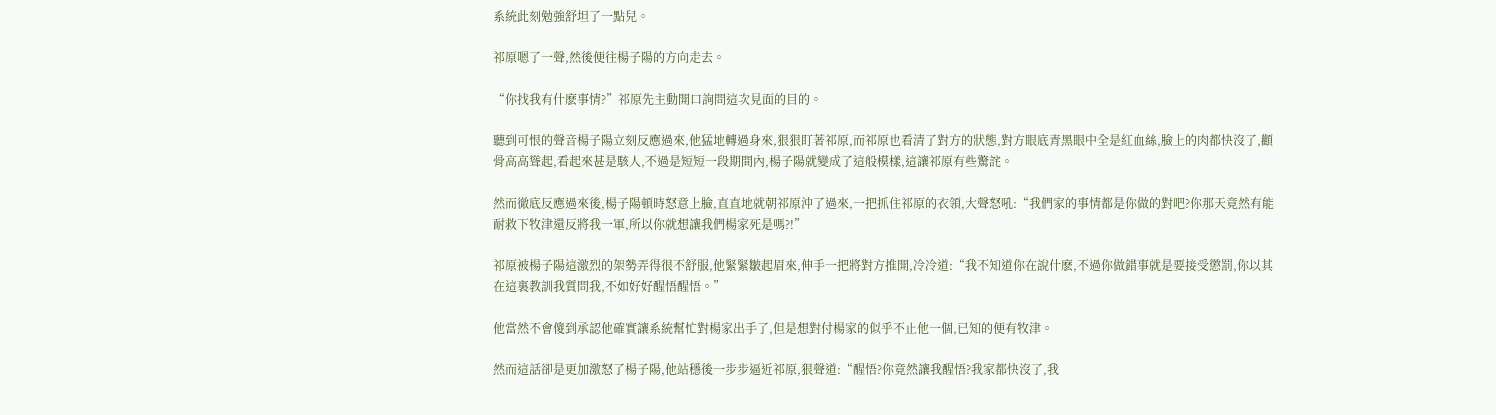系統此刻勉強舒坦了一點兒。

祁原嗯了一聲,然後便往楊子陽的方向走去。

“你找我有什麽事情?”祁原先主動開口詢問這次見面的目的。

聽到可恨的聲音楊子陽立刻反應過來,他猛地轉過身來,狠狠盯著祁原,而祁原也看清了對方的狀態,對方眼底青黑眼中全是紅血絲,臉上的肉都快沒了,顴骨高高聳起,看起來甚是駭人,不過是短短一段期間內,楊子陽就變成了這般模樣,這讓祁原有些驚詫。

然而徹底反應過來後,楊子陽頓時怒意上臉,直直地就朝祁原沖了過來,一把抓住祁原的衣領,大聲怒吼:“我們家的事情都是你做的對吧?你那天竟然有能耐救下牧津還反將我一軍,所以你就想讓我們楊家死是嗎?!”

祁原被楊子陽這激烈的架勢弄得很不舒服,他緊緊皺起眉來,伸手一把將對方推開,冷冷道:“我不知道你在說什麽,不過你做錯事就是要接受懲罰,你以其在這裏教訓我質問我,不如好好醒悟醒悟。”

他當然不會傻到承認他確實讓系統幫忙對楊家出手了,但是想對付楊家的似乎不止他一個,已知的便有牧津。

然而這話卻是更加激怒了楊子陽,他站穩後一步步逼近祁原,狠聲道:“醒悟?你竟然讓我醒悟?我家都快沒了,我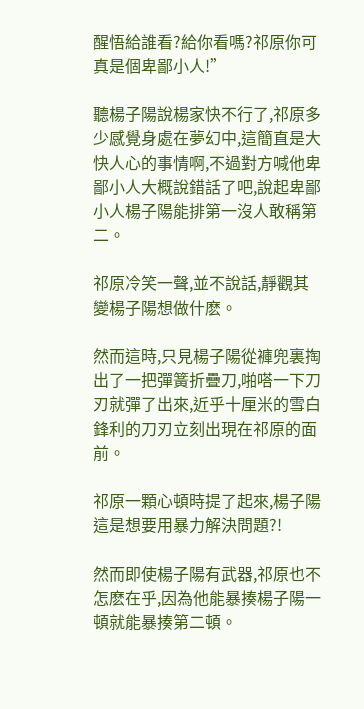醒悟給誰看?給你看嗎?祁原你可真是個卑鄙小人!”

聽楊子陽說楊家快不行了,祁原多少感覺身處在夢幻中,這簡直是大快人心的事情啊,不過對方喊他卑鄙小人大概說錯話了吧,說起卑鄙小人楊子陽能排第一沒人敢稱第二。

祁原冷笑一聲,並不說話,靜觀其變楊子陽想做什麽。

然而這時,只見楊子陽從褲兜裏掏出了一把彈簧折疊刀,啪嗒一下刀刃就彈了出來,近乎十厘米的雪白鋒利的刀刃立刻出現在祁原的面前。

祁原一顆心頓時提了起來,楊子陽這是想要用暴力解決問題?!

然而即使楊子陽有武器,祁原也不怎麽在乎,因為他能暴揍楊子陽一頓就能暴揍第二頓。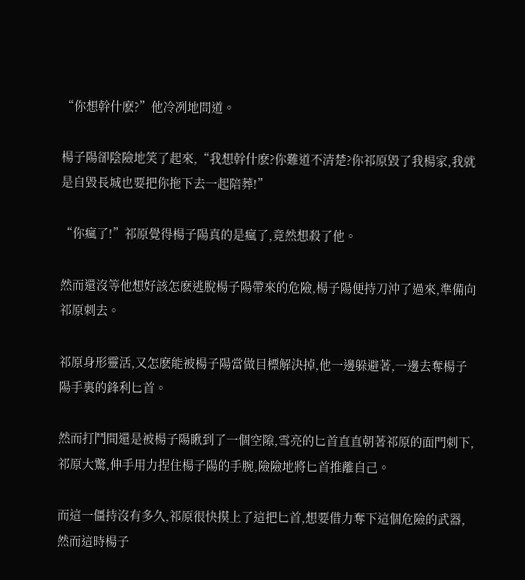“你想幹什麽?”他冷冽地問道。

楊子陽卻陰險地笑了起來,“我想幹什麽?你難道不清楚?你祁原毀了我楊家,我就是自毀長城也要把你拖下去一起陪葬!”

“你瘋了!”祁原覺得楊子陽真的是瘋了,竟然想殺了他。

然而還沒等他想好該怎麽逃脫楊子陽帶來的危險,楊子陽便持刀沖了過來,準備向祁原刺去。

祁原身形靈活,又怎麽能被楊子陽當做目標解決掉,他一邊躲避著,一邊去奪楊子陽手裏的鋒利匕首。

然而打鬥間還是被楊子陽瞅到了一個空隙,雪亮的匕首直直朝著祁原的面門刺下,祁原大驚,伸手用力捏住楊子陽的手腕,險險地將匕首推離自己。

而這一僵持沒有多久,祁原很快摸上了這把匕首,想要借力奪下這個危險的武器,然而這時楊子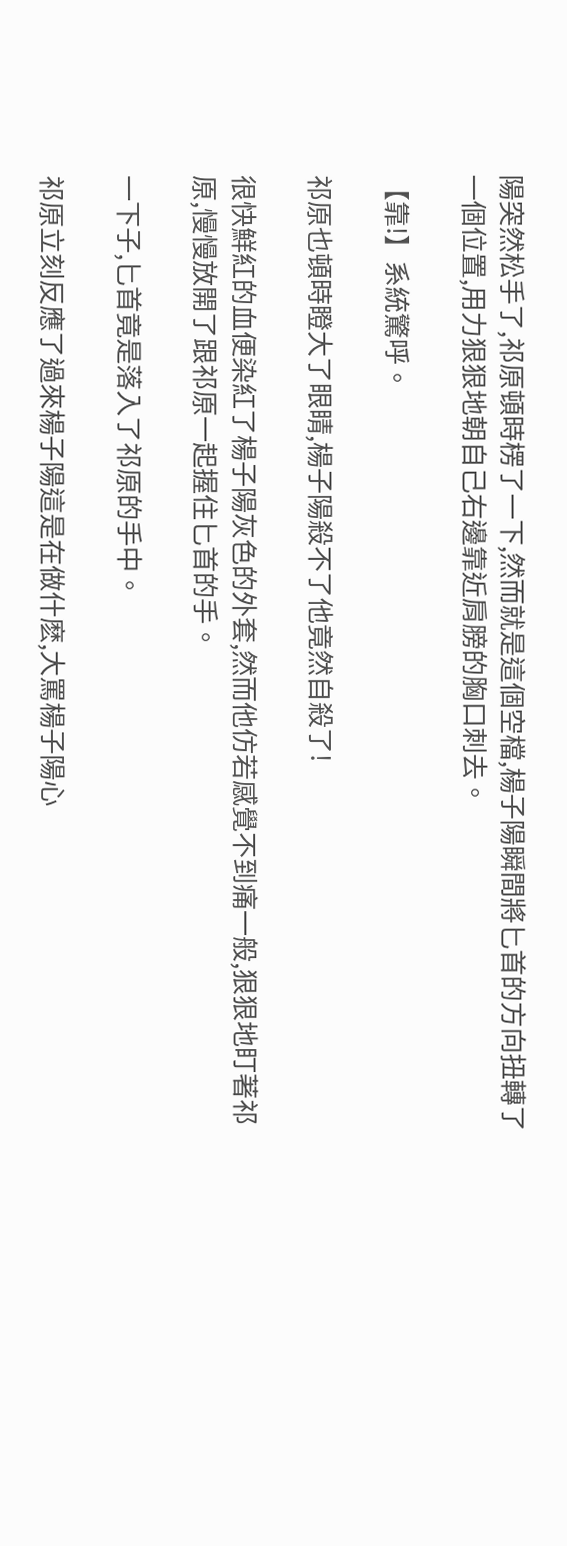陽突然松手了,祁原頓時楞了一下,然而就是這個空檔,楊子陽瞬間將匕首的方向扭轉了一個位置,用力狠狠地朝自己右邊靠近肩膀的胸口刺去。

【靠!】系統驚呼。

祁原也頓時瞪大了眼睛,楊子陽殺不了他竟然自殺了!

很快鮮紅的血便染紅了楊子陽灰色的外套,然而他仿若感覺不到痛一般,狠狠地盯著祁原,慢慢放開了跟祁原一起握住匕首的手。

一下子,匕首竟是落入了祁原的手中。

祁原立刻反應了過來楊子陽這是在做什麽,大罵楊子陽心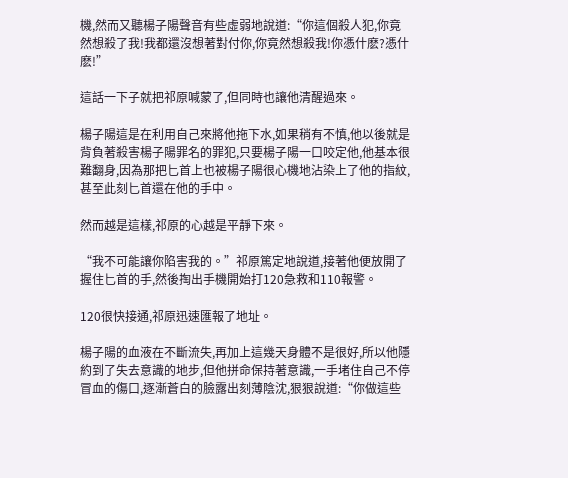機,然而又聽楊子陽聲音有些虛弱地說道:“你這個殺人犯,你竟然想殺了我!我都還沒想著對付你,你竟然想殺我!你憑什麽?憑什麽!”

這話一下子就把祁原喊蒙了,但同時也讓他清醒過來。

楊子陽這是在利用自己來將他拖下水,如果稍有不慎,他以後就是背負著殺害楊子陽罪名的罪犯,只要楊子陽一口咬定他,他基本很難翻身,因為那把匕首上也被楊子陽很心機地沾染上了他的指紋,甚至此刻匕首還在他的手中。

然而越是這樣,祁原的心越是平靜下來。

“我不可能讓你陷害我的。”祁原篤定地說道,接著他便放開了握住匕首的手,然後掏出手機開始打120急救和110報警。

120很快接通,祁原迅速匯報了地址。

楊子陽的血液在不斷流失,再加上這幾天身體不是很好,所以他隱約到了失去意識的地步,但他拼命保持著意識,一手堵住自己不停冒血的傷口,逐漸蒼白的臉露出刻薄陰沈,狠狠說道:“你做這些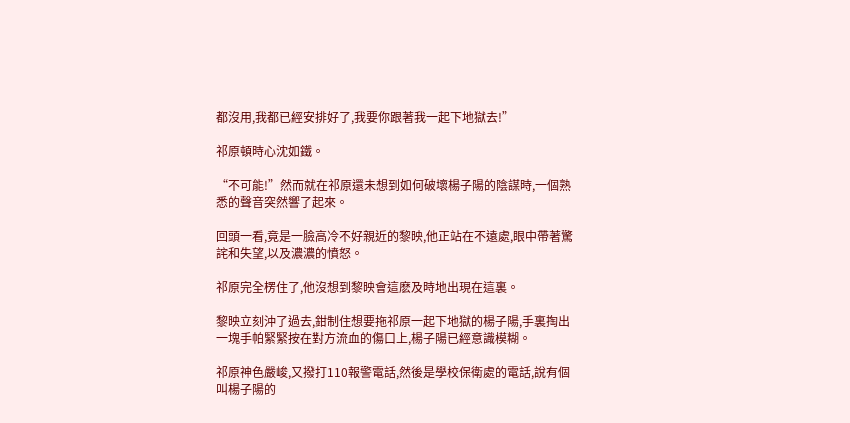都沒用,我都已經安排好了,我要你跟著我一起下地獄去!”

祁原頓時心沈如鐵。

“不可能!”然而就在祁原還未想到如何破壞楊子陽的陰謀時,一個熟悉的聲音突然響了起來。

回頭一看,竟是一臉高冷不好親近的黎映,他正站在不遠處,眼中帶著驚詫和失望,以及濃濃的憤怒。

祁原完全楞住了,他沒想到黎映會這麽及時地出現在這裏。

黎映立刻沖了過去,鉗制住想要拖祁原一起下地獄的楊子陽,手裏掏出一塊手帕緊緊按在對方流血的傷口上,楊子陽已經意識模糊。

祁原神色嚴峻,又撥打110報警電話,然後是學校保衛處的電話,說有個叫楊子陽的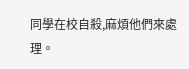同學在校自殺,麻煩他們來處理。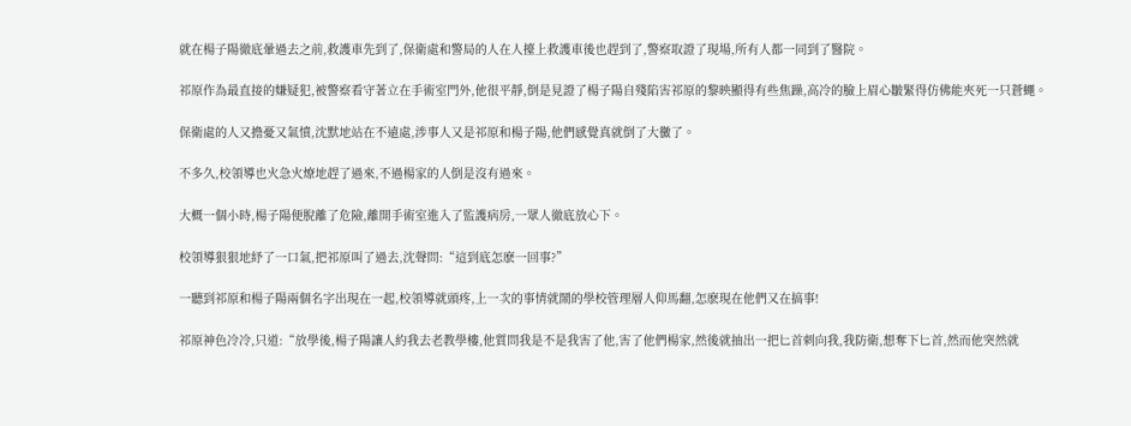就在楊子陽徹底暈過去之前,救護車先到了,保衛處和警局的人在人擡上救護車後也趕到了,警察取證了現場,所有人都一同到了醫院。

祁原作為最直接的嫌疑犯,被警察看守著立在手術室門外,他很平靜,倒是見證了楊子陽自殘陷害祁原的黎映顯得有些焦躁,高冷的臉上眉心皺緊得仿佛能夾死一只蒼蠅。

保衛處的人又擔憂又氣憤,沈默地站在不遠處,涉事人又是祁原和楊子陽,他們感覺真就倒了大黴了。

不多久,校領導也火急火燎地趕了過來,不過楊家的人倒是沒有過來。

大概一個小時,楊子陽便脫離了危險,離開手術室進入了監護病房,一眾人徹底放心下。

校領導狠狠地紓了一口氣,把祁原叫了過去,沈聲問:“這到底怎麽一回事?”

一聽到祁原和楊子陽兩個名字出現在一起,校領導就頭疼,上一次的事情就鬧的學校管理層人仰馬翻,怎麽現在他們又在搞事!

祁原神色冷冷,只道:“放學後,楊子陽讓人約我去老教學樓,他質問我是不是我害了他,害了他們楊家,然後就抽出一把匕首刺向我,我防衛,想奪下匕首,然而他突然就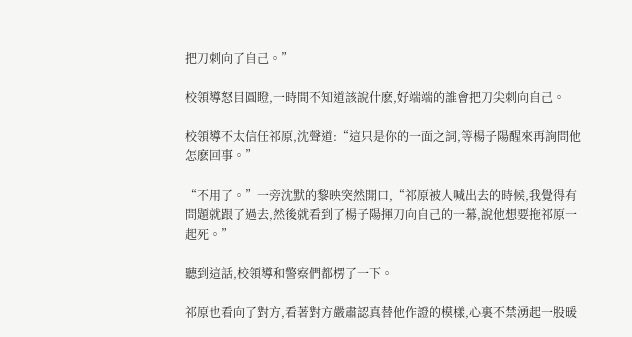把刀刺向了自己。”

校領導怒目圓瞪,一時間不知道該說什麽,好端端的誰會把刀尖刺向自己。

校領導不太信任祁原,沈聲道:“這只是你的一面之詞,等楊子陽醒來再詢問他怎麽回事。”

“不用了。”一旁沈默的黎映突然開口,“祁原被人喊出去的時候,我覺得有問題就跟了過去,然後就看到了楊子陽揮刀向自己的一幕,說他想要拖祁原一起死。”

聽到這話,校領導和警察們都楞了一下。

祁原也看向了對方,看著對方嚴肅認真替他作證的模樣,心裏不禁湧起一股暖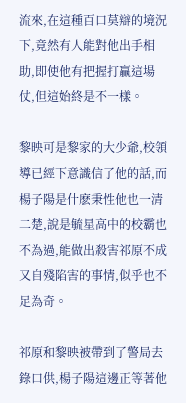流來,在這種百口莫辯的境況下,竟然有人能對他出手相助,即使他有把握打贏這場仗,但這始終是不一樣。

黎映可是黎家的大少爺,校領導已經下意識信了他的話,而楊子陽是什麽秉性他也一清二楚,說是毓星高中的校霸也不為過,能做出殺害祁原不成又自殘陷害的事情,似乎也不足為奇。

祁原和黎映被帶到了警局去錄口供,楊子陽這邊正等著他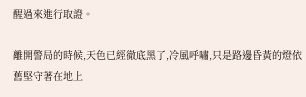醒過來進行取證。

離開警局的時候,天色已經徹底黑了,冷風呼嘯,只是路邊昏黃的燈依舊堅守著在地上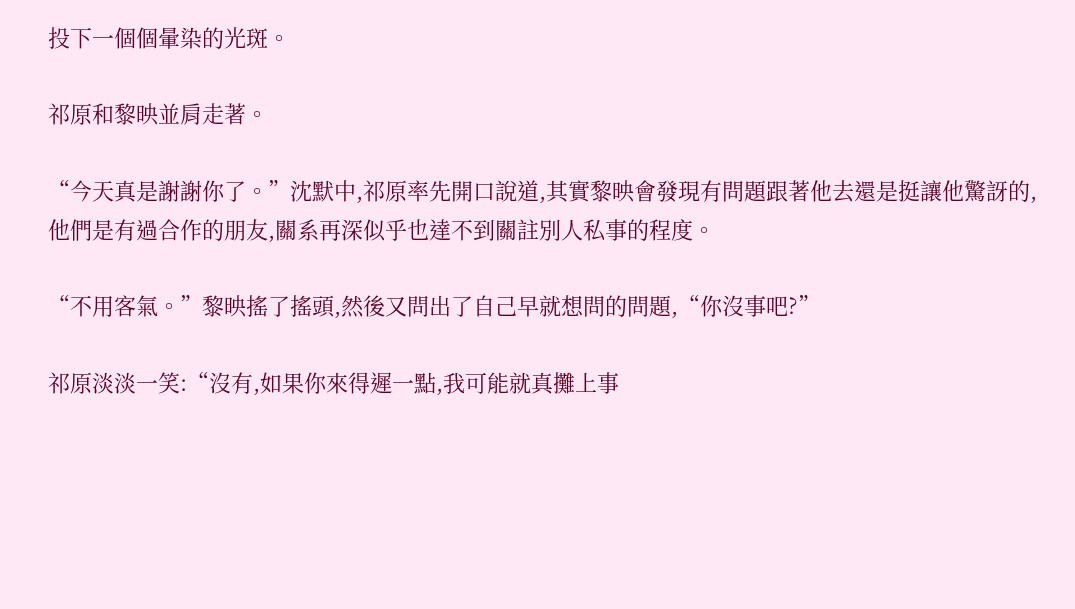投下一個個暈染的光斑。

祁原和黎映並肩走著。

“今天真是謝謝你了。”沈默中,祁原率先開口說道,其實黎映會發現有問題跟著他去還是挺讓他驚訝的,他們是有過合作的朋友,關系再深似乎也達不到關註別人私事的程度。

“不用客氣。”黎映搖了搖頭,然後又問出了自己早就想問的問題,“你沒事吧?”

祁原淡淡一笑:“沒有,如果你來得遲一點,我可能就真攤上事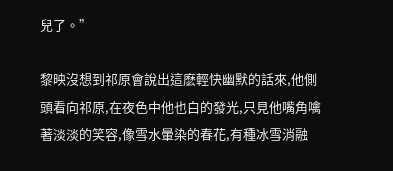兒了。”

黎映沒想到祁原會說出這麽輕快幽默的話來,他側頭看向祁原,在夜色中他也白的發光,只見他嘴角噙著淡淡的笑容,像雪水暈染的春花,有種冰雪消融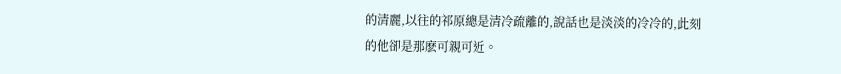的清麗,以往的祁原總是清冷疏離的,說話也是淡淡的冷冷的,此刻的他卻是那麽可親可近。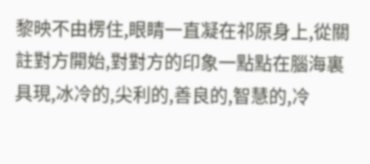黎映不由楞住,眼睛一直凝在祁原身上,從關註對方開始,對對方的印象一點點在腦海裏具現,冰冷的,尖利的,善良的,智慧的,冷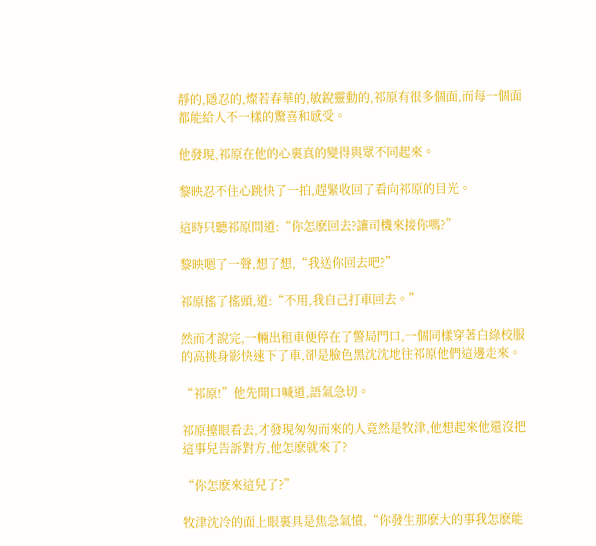靜的,隱忍的,燦若春華的,敏銳靈動的,祁原有很多個面,而每一個面都能給人不一樣的驚喜和感受。

他發現,祁原在他的心裏真的變得與眾不同起來。

黎映忍不住心跳快了一拍,趕緊收回了看向祁原的目光。

這時只聽祁原問道:“你怎麽回去?讓司機來接你嗎?”

黎映嗯了一聲,想了想,“我送你回去吧?”

祁原搖了搖頭,道:“不用,我自己打車回去。”

然而才說完,一輛出租車便停在了警局門口,一個同樣穿著白綠校服的高挑身影快速下了車,卻是臉色黑沈沈地往祁原他們這邊走來。

“祁原!”他先開口喊道,語氣急切。

祁原擡眼看去,才發現匆匆而來的人竟然是牧津,他想起來他還沒把這事兒告訴對方,他怎麽就來了?

“你怎麽來這兒了?”

牧津沈冷的面上眼裏具是焦急氣憤,“你發生那麽大的事我怎麽能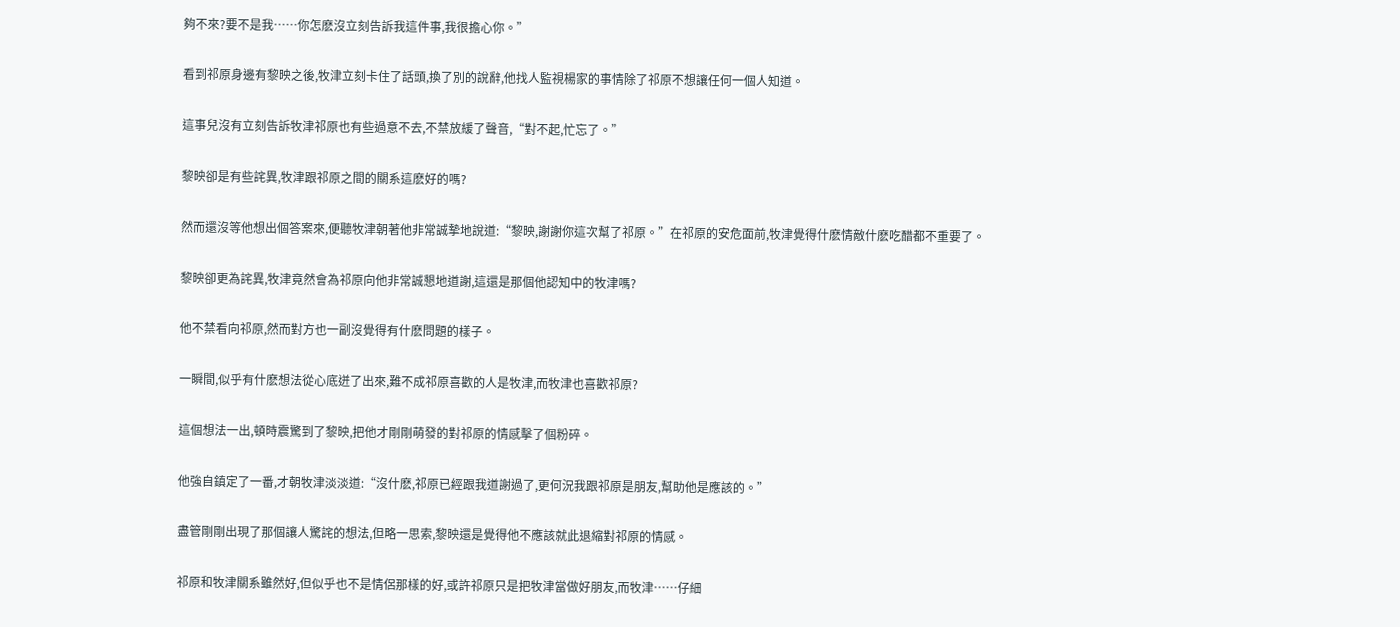夠不來?要不是我……你怎麽沒立刻告訴我這件事,我很擔心你。”

看到祁原身邊有黎映之後,牧津立刻卡住了話頭,換了別的說辭,他找人監視楊家的事情除了祁原不想讓任何一個人知道。

這事兒沒有立刻告訴牧津祁原也有些過意不去,不禁放緩了聲音,“對不起,忙忘了。”

黎映卻是有些詫異,牧津跟祁原之間的關系這麽好的嗎?

然而還沒等他想出個答案來,便聽牧津朝著他非常誠摯地說道:“黎映,謝謝你這次幫了祁原。”在祁原的安危面前,牧津覺得什麽情敵什麽吃醋都不重要了。

黎映卻更為詫異,牧津竟然會為祁原向他非常誠懇地道謝,這還是那個他認知中的牧津嗎?

他不禁看向祁原,然而對方也一副沒覺得有什麽問題的樣子。

一瞬間,似乎有什麽想法從心底迸了出來,難不成祁原喜歡的人是牧津,而牧津也喜歡祁原?

這個想法一出,頓時震驚到了黎映,把他才剛剛萌發的對祁原的情感擊了個粉碎。

他強自鎮定了一番,才朝牧津淡淡道:“沒什麽,祁原已經跟我道謝過了,更何況我跟祁原是朋友,幫助他是應該的。”

盡管剛剛出現了那個讓人驚詫的想法,但略一思索,黎映還是覺得他不應該就此退縮對祁原的情感。

祁原和牧津關系雖然好,但似乎也不是情侶那樣的好,或許祁原只是把牧津當做好朋友,而牧津……仔細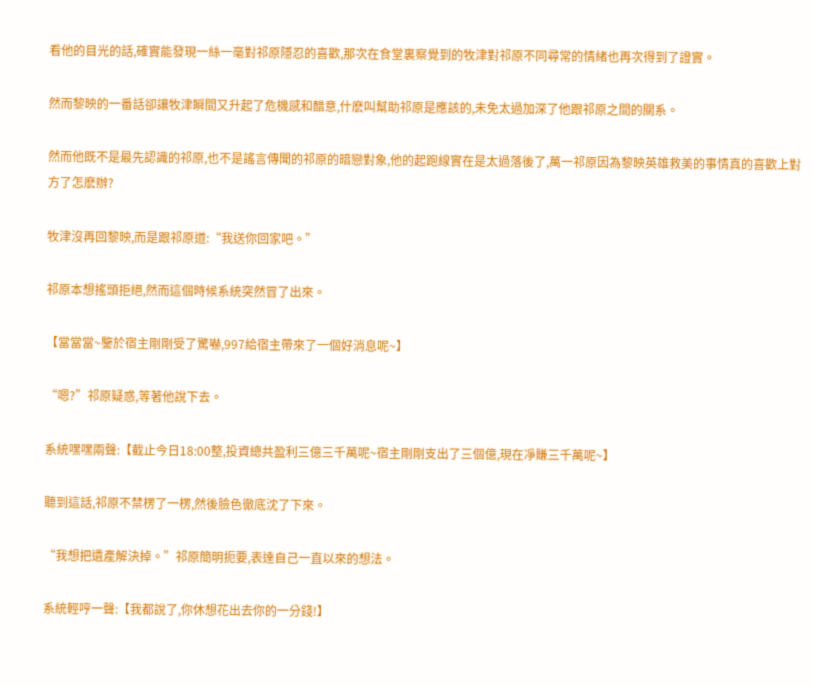看他的目光的話,確實能發現一絲一毫對祁原隱忍的喜歡,那次在食堂裏察覺到的牧津對祁原不同尋常的情緒也再次得到了證實。

然而黎映的一番話卻讓牧津瞬間又升起了危機感和醋意,什麽叫幫助祁原是應該的,未免太過加深了他跟祁原之間的關系。

然而他既不是最先認識的祁原,也不是謠言傳聞的祁原的暗戀對象,他的起跑線實在是太過落後了,萬一祁原因為黎映英雄救美的事情真的喜歡上對方了怎麽辦?

牧津沒再回黎映,而是跟祁原道:“我送你回家吧。”

祁原本想搖頭拒絕,然而這個時候系統突然冒了出來。

【當當當~鑒於宿主剛剛受了驚嚇,997給宿主帶來了一個好消息呢~】

“嗯?”祁原疑惑,等著他說下去。

系統嘿嘿兩聲:【截止今日18:00整,投資總共盈利三億三千萬呢~宿主剛剛支出了三個億,現在凈賺三千萬呢~】

聽到這話,祁原不禁楞了一楞,然後臉色徹底沈了下來。

“我想把遺產解決掉。”祁原簡明扼要,表達自己一直以來的想法。

系統輕哼一聲:【我都說了,你休想花出去你的一分錢!】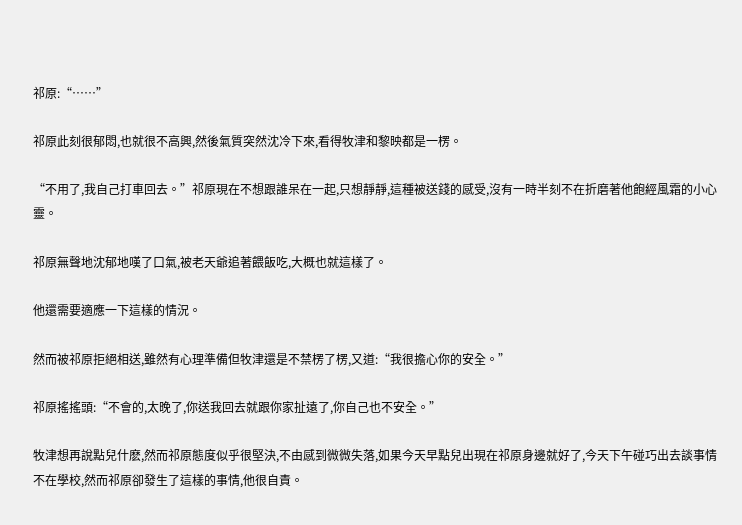祁原:“……”

祁原此刻很郁悶,也就很不高興,然後氣質突然沈冷下來,看得牧津和黎映都是一楞。

“不用了,我自己打車回去。”祁原現在不想跟誰呆在一起,只想靜靜,這種被送錢的感受,沒有一時半刻不在折磨著他飽經風霜的小心靈。

祁原無聲地沈郁地嘆了口氣,被老天爺追著餵飯吃,大概也就這樣了。

他還需要適應一下這樣的情況。

然而被祁原拒絕相送,雖然有心理準備但牧津還是不禁楞了楞,又道:“我很擔心你的安全。”

祁原搖搖頭:“不會的,太晚了,你送我回去就跟你家扯遠了,你自己也不安全。”

牧津想再說點兒什麽,然而祁原態度似乎很堅決,不由感到微微失落,如果今天早點兒出現在祁原身邊就好了,今天下午碰巧出去談事情不在學校,然而祁原卻發生了這樣的事情,他很自責。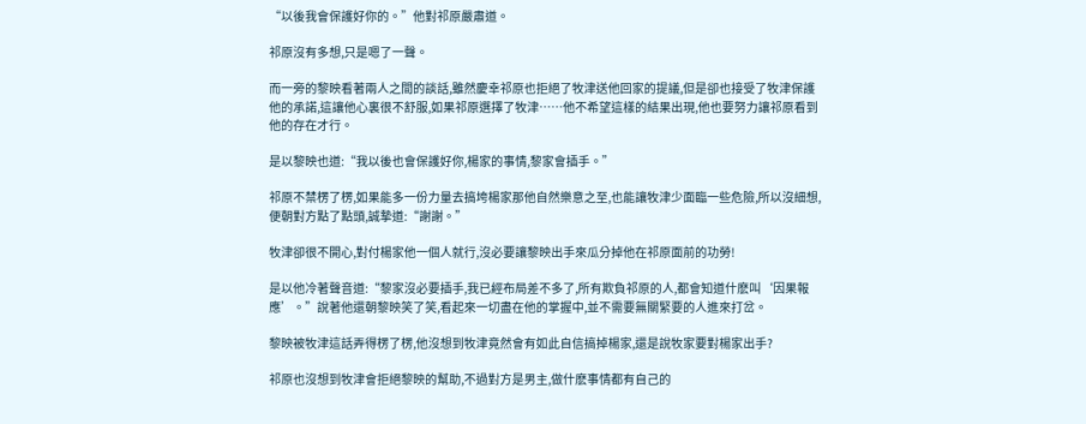“以後我會保護好你的。”他對祁原嚴肅道。

祁原沒有多想,只是嗯了一聲。

而一旁的黎映看著兩人之間的談話,雖然慶幸祁原也拒絕了牧津送他回家的提議,但是卻也接受了牧津保護他的承諾,這讓他心裏很不舒服,如果祁原選擇了牧津……他不希望這樣的結果出現,他也要努力讓祁原看到他的存在才行。

是以黎映也道:“我以後也會保護好你,楊家的事情,黎家會插手。”

祁原不禁楞了楞,如果能多一份力量去搞垮楊家那他自然樂意之至,也能讓牧津少面臨一些危險,所以沒細想,便朝對方點了點頭,誠摯道:“謝謝。”

牧津卻很不開心,對付楊家他一個人就行,沒必要讓黎映出手來瓜分掉他在祁原面前的功勞!

是以他冷著聲音道:“黎家沒必要插手,我已經布局差不多了,所有欺負祁原的人,都會知道什麽叫‘因果報應’。”說著他還朝黎映笑了笑,看起來一切盡在他的掌握中,並不需要無關緊要的人進來打岔。

黎映被牧津這話弄得楞了楞,他沒想到牧津竟然會有如此自信搞掉楊家,還是說牧家要對楊家出手?

祁原也沒想到牧津會拒絕黎映的幫助,不過對方是男主,做什麽事情都有自己的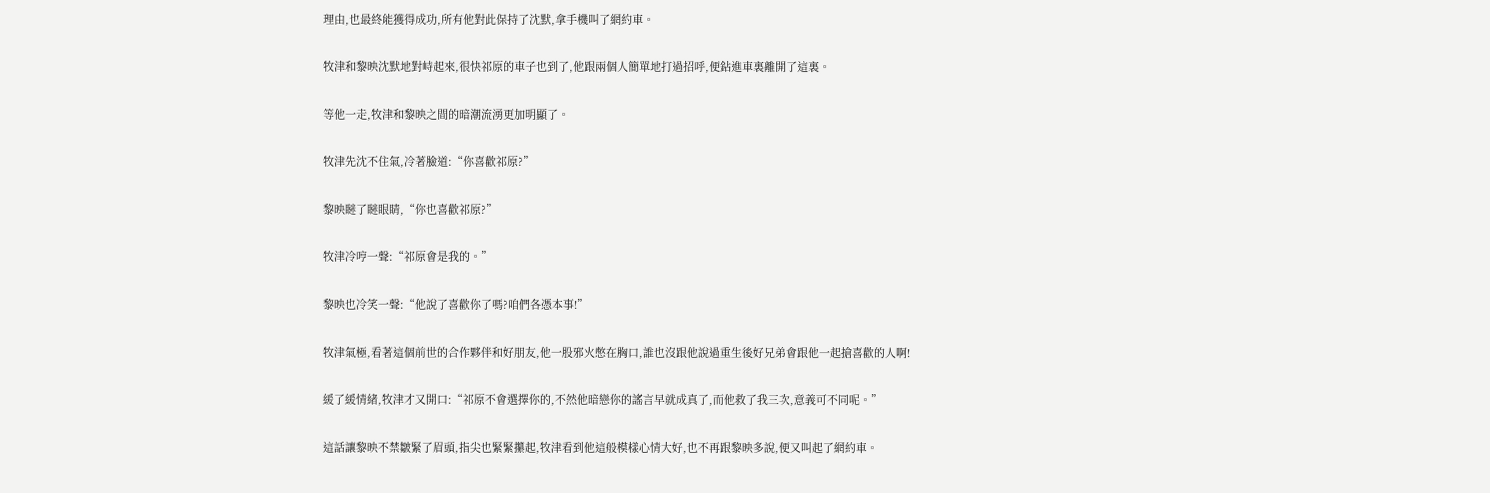理由,也最終能獲得成功,所有他對此保持了沈默,拿手機叫了網約車。

牧津和黎映沈默地對峙起來,很快祁原的車子也到了,他跟兩個人簡單地打過招呼,便鉆進車裏離開了這裏。

等他一走,牧津和黎映之間的暗潮流湧更加明顯了。

牧津先沈不住氣,冷著臉道:“你喜歡祁原?”

黎映瞇了瞇眼睛,“你也喜歡祁原?”

牧津冷哼一聲:“祁原會是我的。”

黎映也冷笑一聲:“他說了喜歡你了嗎?咱們各憑本事!”

牧津氣極,看著這個前世的合作夥伴和好朋友,他一股邪火憋在胸口,誰也沒跟他說過重生後好兄弟會跟他一起搶喜歡的人啊!

緩了緩情緒,牧津才又開口:“祁原不會選擇你的,不然他暗戀你的謠言早就成真了,而他救了我三次,意義可不同呢。”

這話讓黎映不禁皺緊了眉頭,指尖也緊緊攥起,牧津看到他這般模樣心情大好,也不再跟黎映多說,便又叫起了網約車。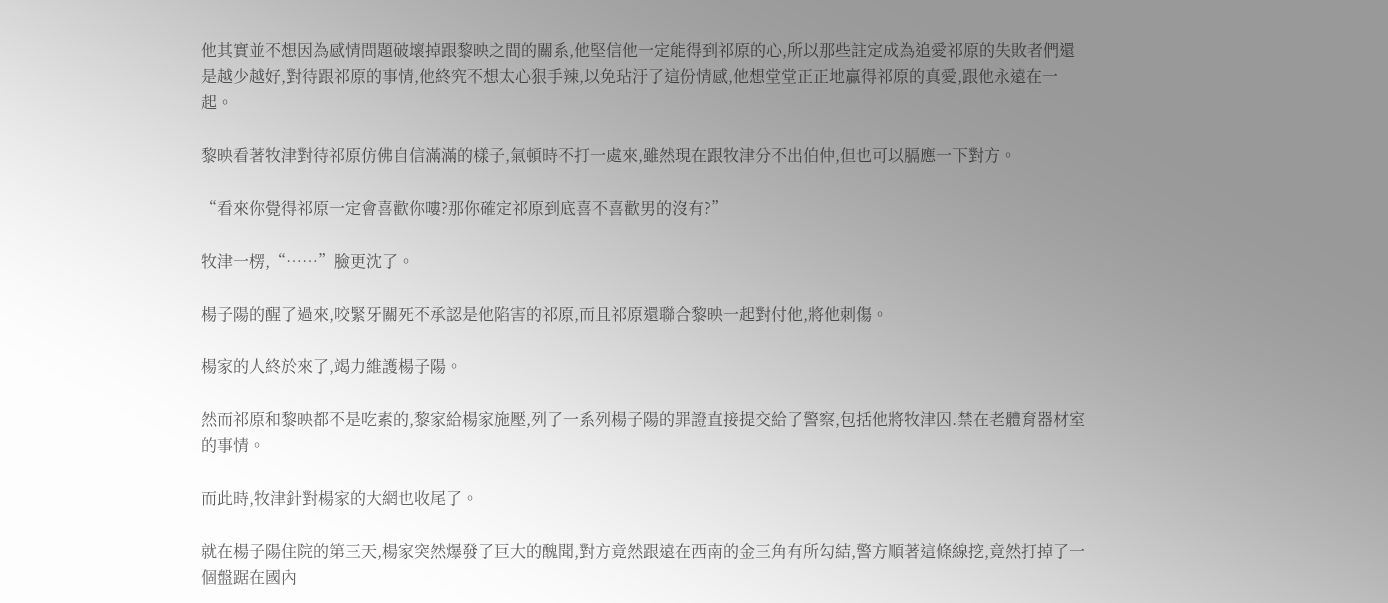他其實並不想因為感情問題破壞掉跟黎映之間的關系,他堅信他一定能得到祁原的心,所以那些註定成為追愛祁原的失敗者們還是越少越好,對待跟祁原的事情,他終究不想太心狠手辣,以免玷汙了這份情感,他想堂堂正正地贏得祁原的真愛,跟他永遠在一起。

黎映看著牧津對待祁原仿佛自信滿滿的樣子,氣頓時不打一處來,雖然現在跟牧津分不出伯仲,但也可以膈應一下對方。

“看來你覺得祁原一定會喜歡你嘍?那你確定祁原到底喜不喜歡男的沒有?”

牧津一楞,“……”臉更沈了。

楊子陽的醒了過來,咬緊牙關死不承認是他陷害的祁原,而且祁原還聯合黎映一起對付他,將他刺傷。

楊家的人終於來了,竭力維護楊子陽。

然而祁原和黎映都不是吃素的,黎家給楊家施壓,列了一系列楊子陽的罪證直接提交給了警察,包括他將牧津囚.禁在老體育器材室的事情。

而此時,牧津針對楊家的大網也收尾了。

就在楊子陽住院的第三天,楊家突然爆發了巨大的醜聞,對方竟然跟遠在西南的金三角有所勾結,警方順著這條線挖,竟然打掉了一個盤踞在國內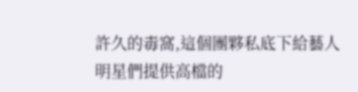許久的毒窩,這個團夥私底下給藝人明星們提供高檔的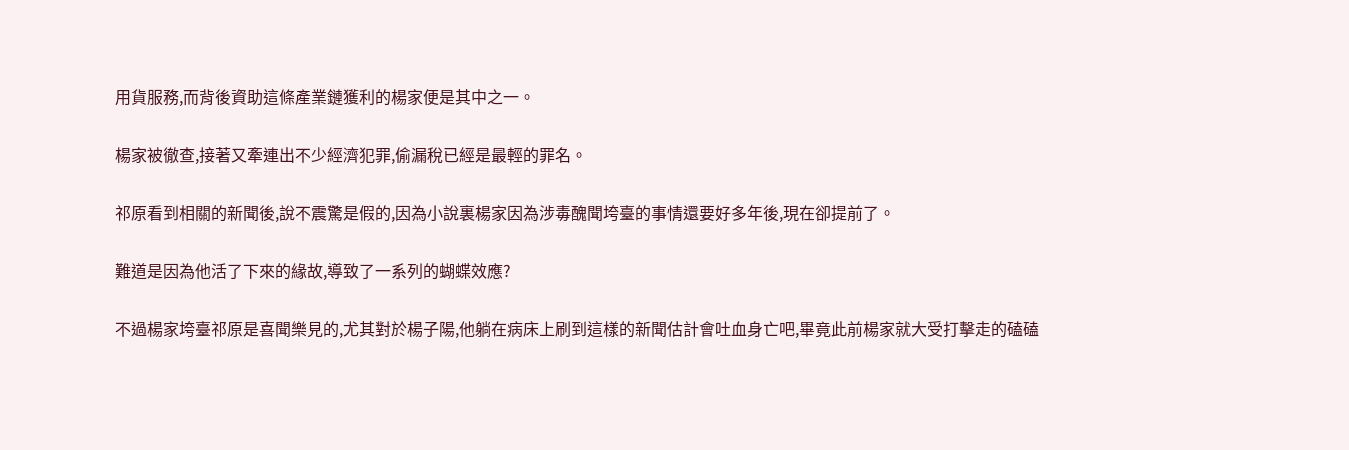用貨服務,而背後資助這條產業鏈獲利的楊家便是其中之一。

楊家被徹查,接著又牽連出不少經濟犯罪,偷漏稅已經是最輕的罪名。

祁原看到相關的新聞後,說不震驚是假的,因為小說裏楊家因為涉毒醜聞垮臺的事情還要好多年後,現在卻提前了。

難道是因為他活了下來的緣故,導致了一系列的蝴蝶效應?

不過楊家垮臺祁原是喜聞樂見的,尤其對於楊子陽,他躺在病床上刷到這樣的新聞估計會吐血身亡吧,畢竟此前楊家就大受打擊走的磕磕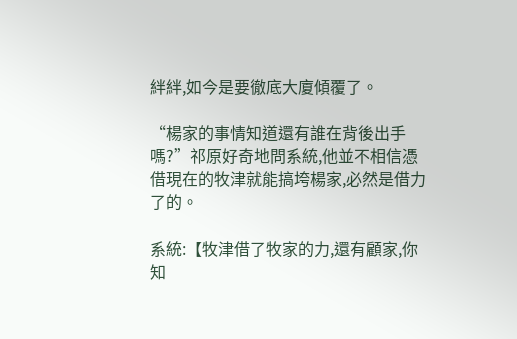絆絆,如今是要徹底大廈傾覆了。

“楊家的事情知道還有誰在背後出手嗎?”祁原好奇地問系統,他並不相信憑借現在的牧津就能搞垮楊家,必然是借力了的。

系統:【牧津借了牧家的力,還有顧家,你知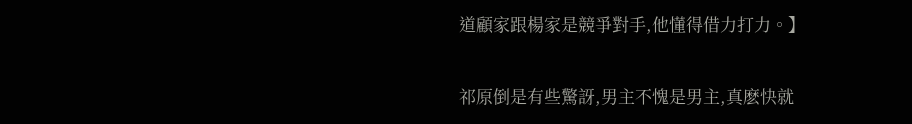道顧家跟楊家是競爭對手,他懂得借力打力。】

祁原倒是有些驚訝,男主不愧是男主,真麽快就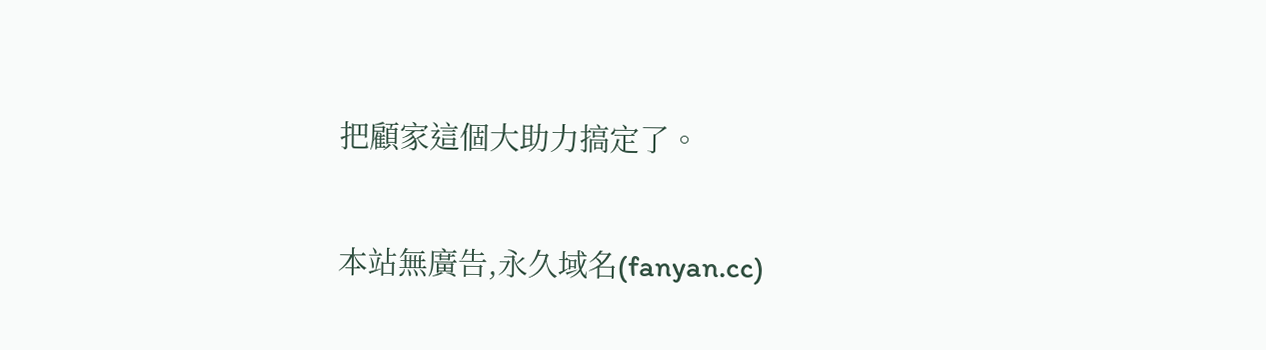把顧家這個大助力搞定了。

本站無廣告,永久域名(fanyan.cc)